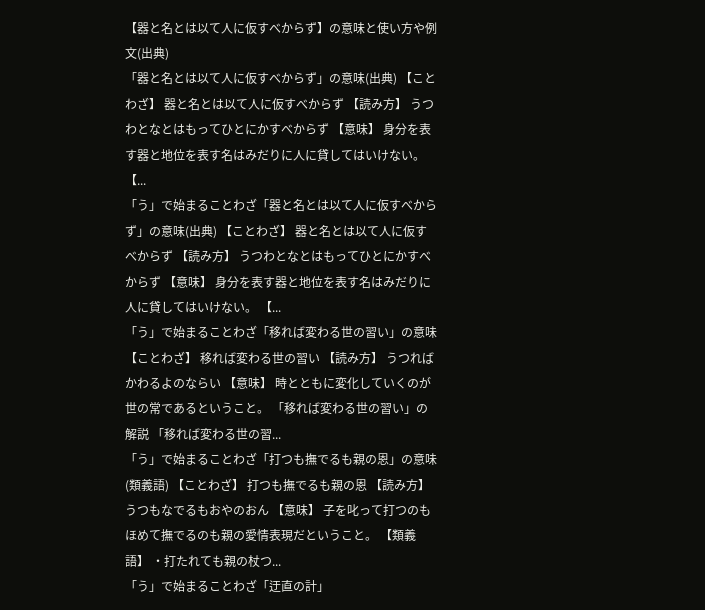【器と名とは以て人に仮すべからず】の意味と使い方や例文(出典)
「器と名とは以て人に仮すべからず」の意味(出典) 【ことわざ】 器と名とは以て人に仮すべからず 【読み方】 うつわとなとはもってひとにかすべからず 【意味】 身分を表す器と地位を表す名はみだりに人に貸してはいけない。 【...
「う」で始まることわざ「器と名とは以て人に仮すべからず」の意味(出典) 【ことわざ】 器と名とは以て人に仮すべからず 【読み方】 うつわとなとはもってひとにかすべからず 【意味】 身分を表す器と地位を表す名はみだりに人に貸してはいけない。 【...
「う」で始まることわざ「移れば変わる世の習い」の意味 【ことわざ】 移れば変わる世の習い 【読み方】 うつればかわるよのならい 【意味】 時とともに変化していくのが世の常であるということ。 「移れば変わる世の習い」の解説 「移れば変わる世の習...
「う」で始まることわざ「打つも撫でるも親の恩」の意味(類義語) 【ことわざ】 打つも撫でるも親の恩 【読み方】 うつもなでるもおやのおん 【意味】 子を叱って打つのもほめて撫でるのも親の愛情表現だということ。 【類義語】 ・打たれても親の杖つ...
「う」で始まることわざ「迂直の計」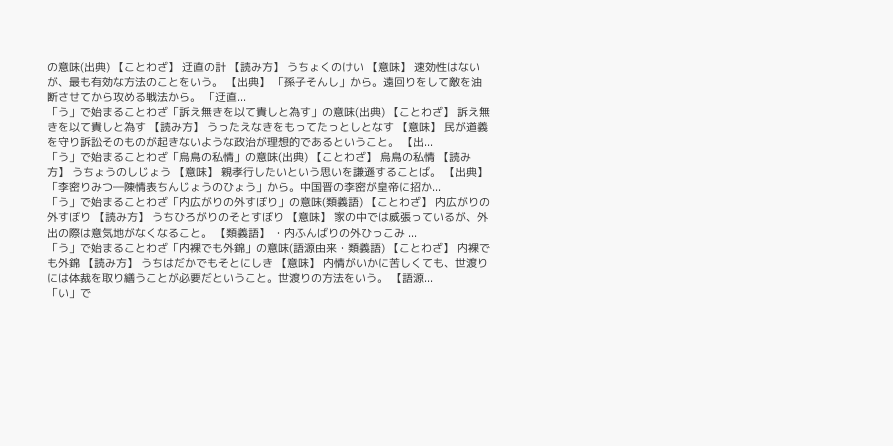の意味(出典) 【ことわざ】 迂直の計 【読み方】 うちょくのけい 【意味】 速効性はないが、最も有効な方法のことをいう。 【出典】 「孫子そんし」から。遠回りをして敵を油断させてから攻める戦法から。 「迂直...
「う」で始まることわざ「訴え無きを以て貴しと為す」の意味(出典) 【ことわざ】 訴え無きを以て貴しと為す 【読み方】 うったえなきをもってたっとしとなす 【意味】 民が道義を守り訴訟そのものが起きないような政治が理想的であるということ。 【出...
「う」で始まることわざ「烏鳥の私情」の意味(出典) 【ことわざ】 烏鳥の私情 【読み方】 うちょうのしじょう 【意味】 親孝行したいという思いを謙遜することば。 【出典】 「李密りみつ―陳情表ちんじょうのひょう」から。中国晋の李密が皇帝に招か...
「う」で始まることわざ「内広がりの外すぼり」の意味(類義語) 【ことわざ】 内広がりの外すぼり 【読み方】 うちひろがりのそとすぼり 【意味】 家の中では威張っているが、外出の際は意気地がなくなること。 【類義語】 ・内ふんばりの外ひっこみ ...
「う」で始まることわざ「内裸でも外錦」の意味(語源由来・類義語) 【ことわざ】 内裸でも外錦 【読み方】 うちはだかでもそとにしき 【意味】 内情がいかに苦しくても、世渡りには体裁を取り繕うことが必要だということ。世渡りの方法をいう。 【語源...
「い」で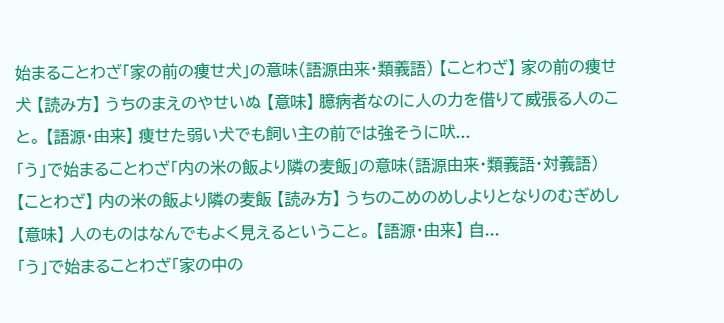始まることわざ「家の前の痩せ犬」の意味(語源由来・類義語) 【ことわざ】 家の前の痩せ犬 【読み方】 うちのまえのやせいぬ 【意味】 臆病者なのに人の力を借りて威張る人のこと。 【語源・由来】 痩せた弱い犬でも飼い主の前では強そうに吠...
「う」で始まることわざ「内の米の飯より隣の麦飯」の意味(語源由来・類義語・対義語) 【ことわざ】 内の米の飯より隣の麦飯 【読み方】 うちのこめのめしよりとなりのむぎめし 【意味】 人のものはなんでもよく見えるということ。 【語源・由来】 自...
「う」で始まることわざ「家の中の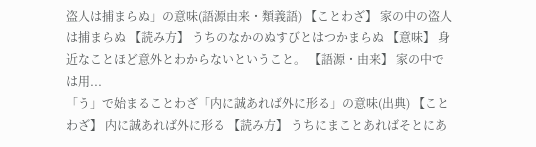盗人は捕まらぬ」の意味(語源由来・類義語) 【ことわざ】 家の中の盗人は捕まらぬ 【読み方】 うちのなかのぬすびとはつかまらぬ 【意味】 身近なことほど意外とわからないということ。 【語源・由来】 家の中では用...
「う」で始まることわざ「内に誠あれば外に形る」の意味(出典) 【ことわざ】 内に誠あれば外に形る 【読み方】 うちにまことあればそとにあ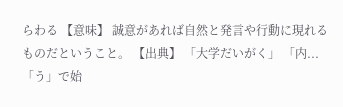らわる 【意味】 誠意があれば自然と発言や行動に現れるものだということ。 【出典】 「大学だいがく」 「内...
「う」で始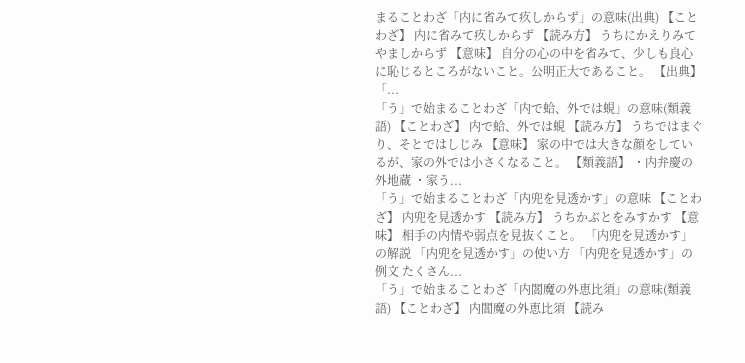まることわざ「内に省みて疚しからず」の意味(出典) 【ことわざ】 内に省みて疚しからず 【読み方】 うちにかえりみてやましからず 【意味】 自分の心の中を省みて、少しも良心に恥じるところがないこと。公明正大であること。 【出典】 「...
「う」で始まることわざ「内で蛤、外では蜆」の意味(類義語) 【ことわざ】 内で蛤、外では蜆 【読み方】 うちではまぐり、そとではしじみ 【意味】 家の中では大きな顔をしているが、家の外では小さくなること。 【類義語】 ・内弁慶の外地蔵 ・家う...
「う」で始まることわざ「内兜を見透かす」の意味 【ことわざ】 内兜を見透かす 【読み方】 うちかぶとをみすかす 【意味】 相手の内情や弱点を見抜くこと。 「内兜を見透かす」の解説 「内兜を見透かす」の使い方 「内兜を見透かす」の例文 たくさん...
「う」で始まることわざ「内閻魔の外恵比須」の意味(類義語) 【ことわざ】 内閻魔の外恵比須 【読み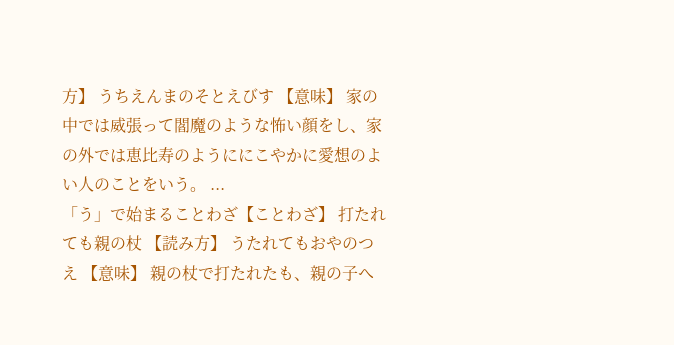方】 うちえんまのそとえびす 【意味】 家の中では威張って閻魔のような怖い顔をし、家の外では恵比寿のようににこやかに愛想のよい人のことをいう。 ...
「う」で始まることわざ【ことわざ】 打たれても親の杖 【読み方】 うたれてもおやのつえ 【意味】 親の杖で打たれたも、親の子へ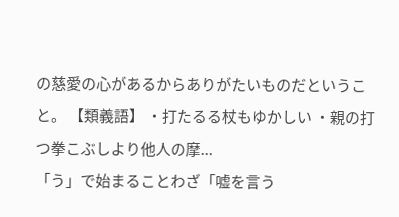の慈愛の心があるからありがたいものだということ。 【類義語】 ・打たるる杖もゆかしい ・親の打つ拳こぶしより他人の摩...
「う」で始まることわざ「嘘を言う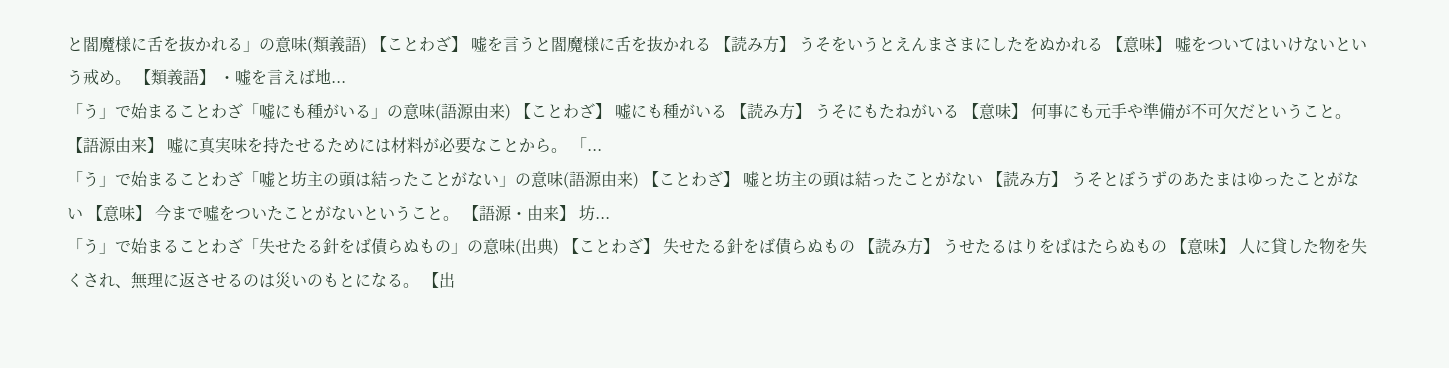と閻魔様に舌を抜かれる」の意味(類義語) 【ことわざ】 嘘を言うと閻魔様に舌を抜かれる 【読み方】 うそをいうとえんまさまにしたをぬかれる 【意味】 嘘をついてはいけないという戒め。 【類義語】 ・嘘を言えば地...
「う」で始まることわざ「嘘にも種がいる」の意味(語源由来) 【ことわざ】 嘘にも種がいる 【読み方】 うそにもたねがいる 【意味】 何事にも元手や準備が不可欠だということ。 【語源由来】 嘘に真実味を持たせるためには材料が必要なことから。 「...
「う」で始まることわざ「嘘と坊主の頭は結ったことがない」の意味(語源由来) 【ことわざ】 嘘と坊主の頭は結ったことがない 【読み方】 うそとぼうずのあたまはゆったことがない 【意味】 今まで噓をついたことがないということ。 【語源・由来】 坊...
「う」で始まることわざ「失せたる針をば債らぬもの」の意味(出典) 【ことわざ】 失せたる針をば債らぬもの 【読み方】 うせたるはりをばはたらぬもの 【意味】 人に貸した物を失くされ、無理に返させるのは災いのもとになる。 【出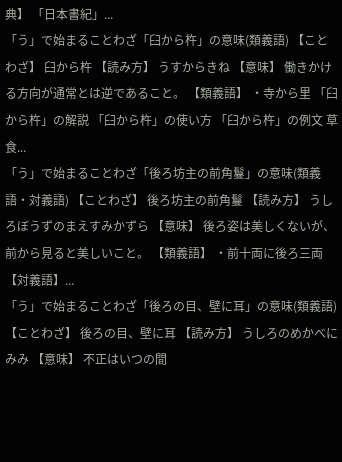典】 「日本書紀」...
「う」で始まることわざ「臼から杵」の意味(類義語) 【ことわざ】 臼から杵 【読み方】 うすからきね 【意味】 働きかける方向が通常とは逆であること。 【類義語】 ・寺から里 「臼から杵」の解説 「臼から杵」の使い方 「臼から杵」の例文 草食...
「う」で始まることわざ「後ろ坊主の前角鬘」の意味(類義語・対義語) 【ことわざ】 後ろ坊主の前角鬘 【読み方】 うしろぼうずのまえすみかずら 【意味】 後ろ姿は美しくないが、前から見ると美しいこと。 【類義語】 ・前十両に後ろ三両 【対義語】...
「う」で始まることわざ「後ろの目、壁に耳」の意味(類義語) 【ことわざ】 後ろの目、壁に耳 【読み方】 うしろのめかべにみみ 【意味】 不正はいつの間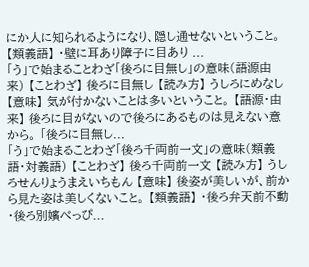にか人に知られるようになり、隠し通せないということ。 【類義語】 ・壁に耳あり障子に目あり ...
「う」で始まることわざ「後ろに目無し」の意味(語源由来) 【ことわざ】 後ろに目無し 【読み方】 うしろにめなし 【意味】 気が付かないことは多いということ。 【語源・由来】 後ろに目がないので後ろにあるものは見えない意から。 「後ろに目無し...
「う」で始まることわざ「後ろ千両前一文」の意味(類義語・対義語) 【ことわざ】 後ろ千両前一文 【読み方】 うしろせんりょうまえいちもん 【意味】 後姿が美しいが、前から見た姿は美しくないこと。 【類義語】 ・後ろ弁天前不動 ・後ろ別嬪べっぴ...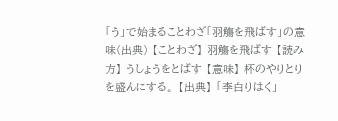「う」で始まることわざ「羽觴を飛ばす」の意味(出典) 【ことわざ】 羽觴を飛ばす 【読み方】 うしょうをとばす 【意味】 杯のやりとりを盛んにする。 【出典】 「李白りはく」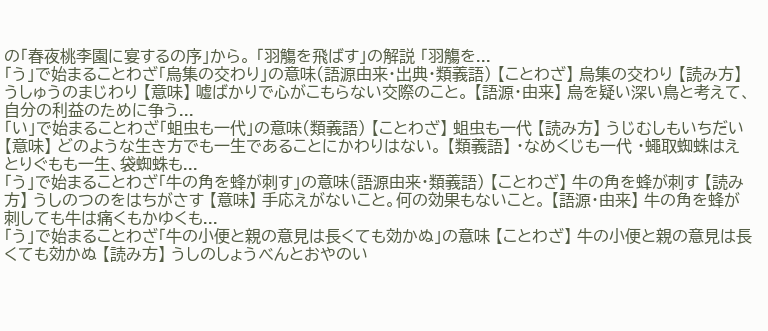の「春夜桃李園に宴するの序」から。 「羽觴を飛ばす」の解説 「羽觴を...
「う」で始まることわざ「烏集の交わり」の意味(語源由来・出典・類義語) 【ことわざ】 烏集の交わり 【読み方】 うしゅうのまじわり 【意味】 嘘ばかりで心がこもらない交際のこと。 【語源・由来】 烏を疑い深い鳥と考えて、自分の利益のために争う...
「い」で始まることわざ「蛆虫も一代」の意味(類義語) 【ことわざ】 蛆虫も一代 【読み方】 うじむしもいちだい 【意味】 どのような生き方でも一生であることにかわりはない。 【類義語】 ・なめくじも一代 ・蠅取蜘蛛はえとりぐもも一生、袋蜘蛛も...
「う」で始まることわざ「牛の角を蜂が刺す」の意味(語源由来・類義語) 【ことわざ】 牛の角を蜂が刺す 【読み方】 うしのつのをはちがさす 【意味】 手応えがないこと。何の効果もないこと。 【語源・由来】 牛の角を蜂が刺しても牛は痛くもかゆくも...
「う」で始まることわざ「牛の小便と親の意見は長くても効かぬ」の意味 【ことわざ】 牛の小便と親の意見は長くても効かぬ 【読み方】 うしのしょうべんとおやのい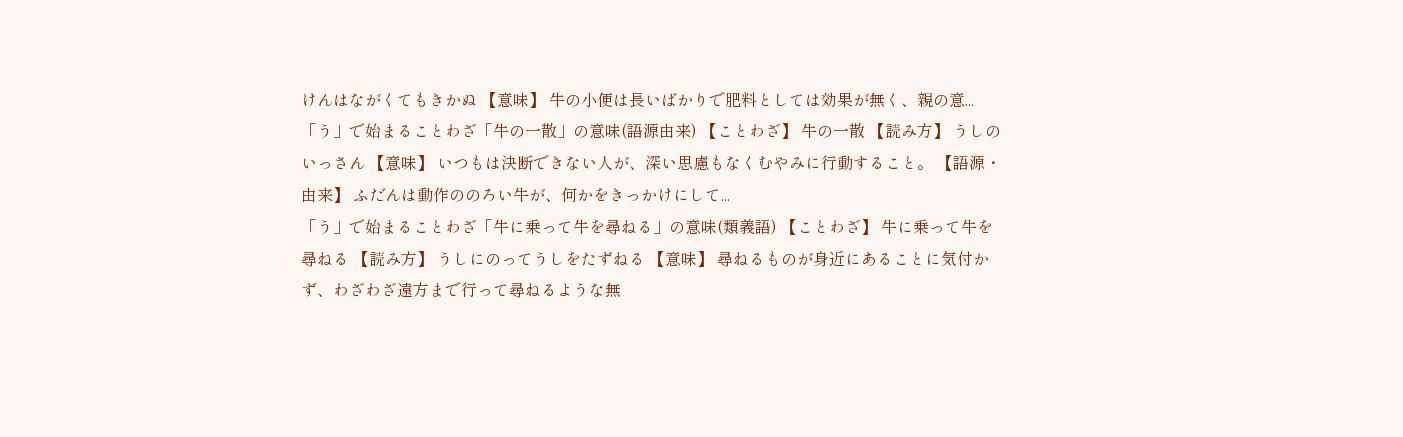けんはながくてもきかぬ 【意味】 牛の小便は長いばかりで肥料としては効果が無く、親の意...
「う」で始まることわざ「牛の一散」の意味(語源由来) 【ことわざ】 牛の一散 【読み方】 うしのいっさん 【意味】 いつもは決断できない人が、深い思慮もなくむやみに行動すること。 【語源・由来】 ふだんは動作ののろい牛が、何かをきっかけにして...
「う」で始まることわざ「牛に乗って牛を尋ねる」の意味(類義語) 【ことわざ】 牛に乗って牛を尋ねる 【読み方】 うしにのってうしをたずねる 【意味】 尋ねるものが身近にあることに気付かず、わざわざ遠方まで行って尋ねるような無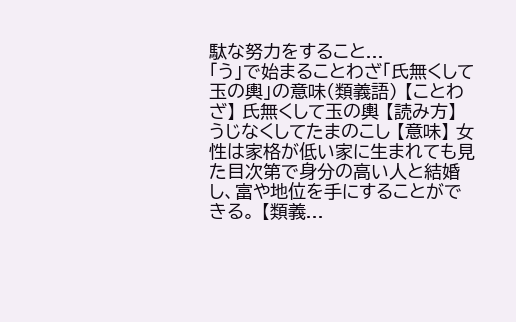駄な努力をすること...
「う」で始まることわざ「氏無くして玉の輿」の意味(類義語) 【ことわざ】 氏無くして玉の輿 【読み方】 うじなくしてたまのこし 【意味】 女性は家格が低い家に生まれても見た目次第で身分の高い人と結婚し、富や地位を手にすることができる。 【類義...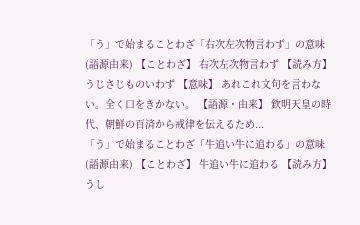「う」で始まることわざ「右次左次物言わず」の意味(語源由来) 【ことわざ】 右次左次物言わず 【読み方】 うじさじものいわず 【意味】 あれこれ文句を言わない。全く口をきかない。 【語源・由来】 欽明天皇の時代、朝鮮の百済から戒律を伝えるため...
「う」で始まることわざ「牛追い牛に追わる」の意味(語源由来) 【ことわざ】 牛追い牛に追わる 【読み方】 うし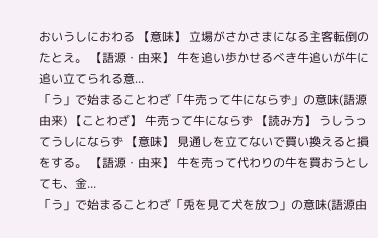おいうしにおわる 【意味】 立場がさかさまになる主客転倒のたとえ。 【語源・由来】 牛を追い歩かせるべき牛追いが牛に追い立てられる意...
「う」で始まることわざ「牛売って牛にならず」の意味(語源由来) 【ことわざ】 牛売って牛にならず 【読み方】 うしうってうしにならず 【意味】 見通しを立てないで買い換えると損をする。 【語源・由来】 牛を売って代わりの牛を買おうとしても、金...
「う」で始まることわざ「兎を見て犬を放つ」の意味(語源由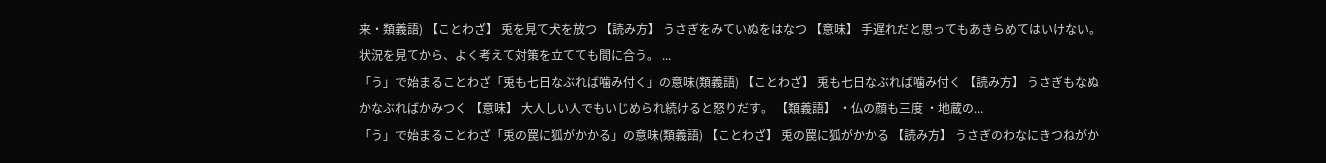来・類義語) 【ことわざ】 兎を見て犬を放つ 【読み方】 うさぎをみていぬをはなつ 【意味】 手遅れだと思ってもあきらめてはいけない。状況を見てから、よく考えて対策を立てても間に合う。 ...
「う」で始まることわざ「兎も七日なぶれば噛み付く」の意味(類義語) 【ことわざ】 兎も七日なぶれば噛み付く 【読み方】 うさぎもなぬかなぶればかみつく 【意味】 大人しい人でもいじめられ続けると怒りだす。 【類義語】 ・仏の顔も三度 ・地蔵の...
「う」で始まることわざ「兎の罠に狐がかかる」の意味(類義語) 【ことわざ】 兎の罠に狐がかかる 【読み方】 うさぎのわなにきつねがか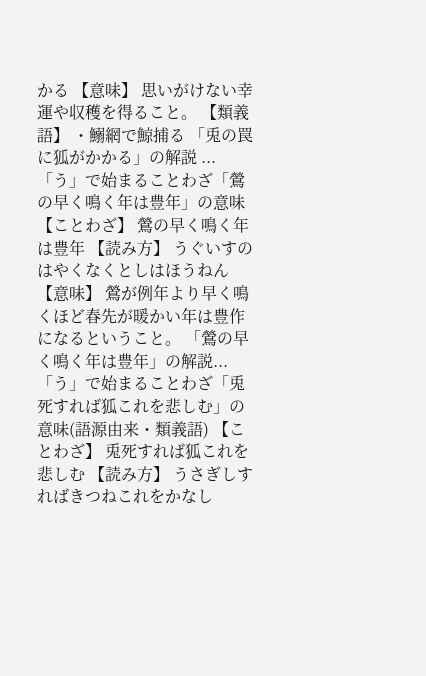かる 【意味】 思いがけない幸運や収穫を得ること。 【類義語】 ・鰯網で鯨捕る 「兎の罠に狐がかかる」の解説 ...
「う」で始まることわざ「鶯の早く鳴く年は豊年」の意味 【ことわざ】 鶯の早く鳴く年は豊年 【読み方】 うぐいすのはやくなくとしはほうねん 【意味】 鶯が例年より早く鳴くほど春先が暖かい年は豊作になるということ。 「鶯の早く鳴く年は豊年」の解説...
「う」で始まることわざ「兎死すれば狐これを悲しむ」の意味(語源由来・類義語) 【ことわざ】 兎死すれば狐これを悲しむ 【読み方】 うさぎしすればきつねこれをかなし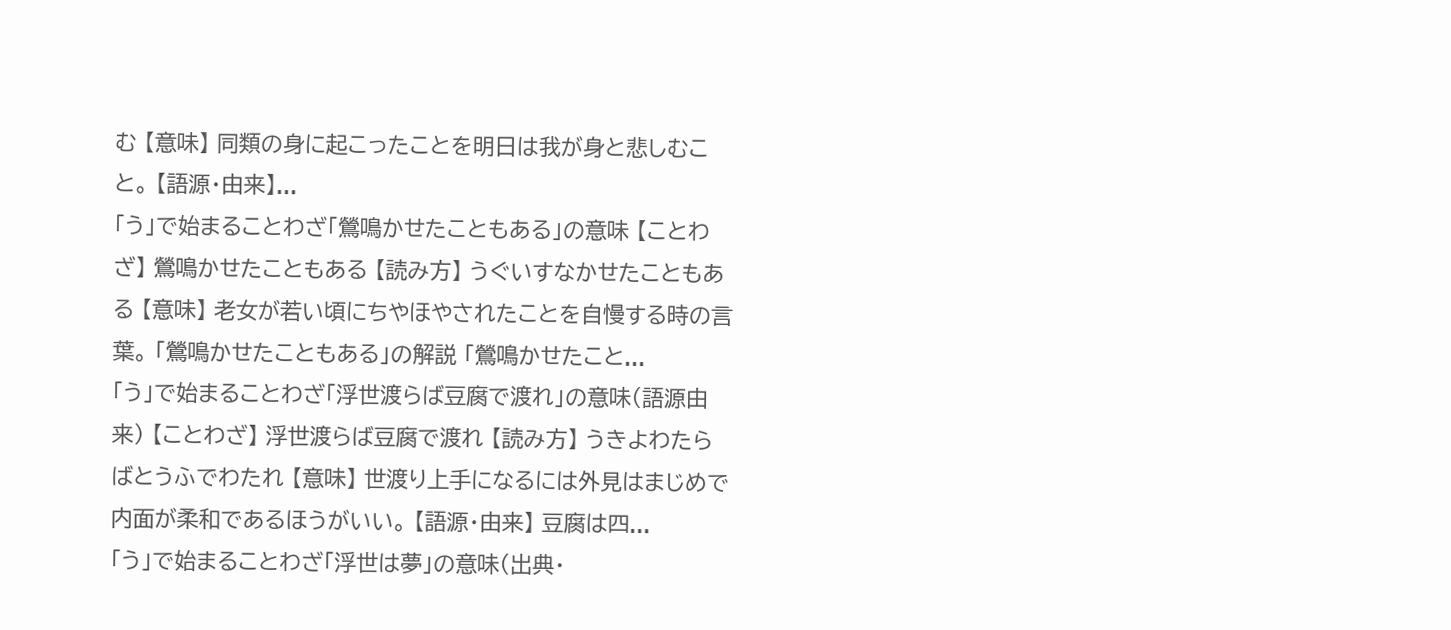む 【意味】 同類の身に起こったことを明日は我が身と悲しむこと。 【語源・由来】...
「う」で始まることわざ「鶯鳴かせたこともある」の意味 【ことわざ】 鶯鳴かせたこともある 【読み方】 うぐいすなかせたこともある 【意味】 老女が若い頃にちやほやされたことを自慢する時の言葉。 「鶯鳴かせたこともある」の解説 「鶯鳴かせたこと...
「う」で始まることわざ「浮世渡らば豆腐で渡れ」の意味(語源由来) 【ことわざ】 浮世渡らば豆腐で渡れ 【読み方】 うきよわたらばとうふでわたれ 【意味】 世渡り上手になるには外見はまじめで内面が柔和であるほうがいい。 【語源・由来】 豆腐は四...
「う」で始まることわざ「浮世は夢」の意味(出典・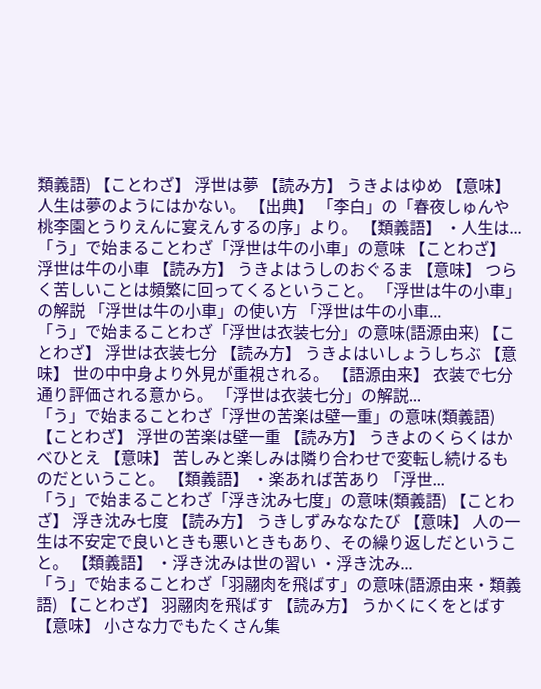類義語) 【ことわざ】 浮世は夢 【読み方】 うきよはゆめ 【意味】 人生は夢のようにはかない。 【出典】 「李白」の「春夜しゅんや桃李園とうりえんに宴えんするの序」より。 【類義語】 ・人生は...
「う」で始まることわざ「浮世は牛の小車」の意味 【ことわざ】 浮世は牛の小車 【読み方】 うきよはうしのおぐるま 【意味】 つらく苦しいことは頻繁に回ってくるということ。 「浮世は牛の小車」の解説 「浮世は牛の小車」の使い方 「浮世は牛の小車...
「う」で始まることわざ「浮世は衣装七分」の意味(語源由来) 【ことわざ】 浮世は衣装七分 【読み方】 うきよはいしょうしちぶ 【意味】 世の中中身より外見が重視される。 【語源由来】 衣装で七分通り評価される意から。 「浮世は衣装七分」の解説...
「う」で始まることわざ「浮世の苦楽は壁一重」の意味(類義語) 【ことわざ】 浮世の苦楽は壁一重 【読み方】 うきよのくらくはかべひとえ 【意味】 苦しみと楽しみは隣り合わせで変転し続けるものだということ。 【類義語】 ・楽あれば苦あり 「浮世...
「う」で始まることわざ「浮き沈み七度」の意味(類義語) 【ことわざ】 浮き沈み七度 【読み方】 うきしずみななたび 【意味】 人の一生は不安定で良いときも悪いときもあり、その繰り返しだということ。 【類義語】 ・浮き沈みは世の習い ・浮き沈み...
「う」で始まることわざ「羽翮肉を飛ばす」の意味(語源由来・類義語) 【ことわざ】 羽翮肉を飛ばす 【読み方】 うかくにくをとばす 【意味】 小さな力でもたくさん集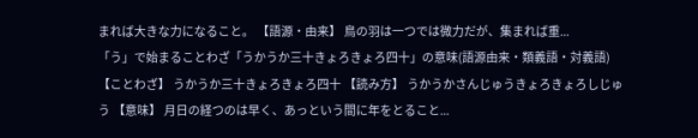まれば大きな力になること。 【語源・由来】 鳥の羽は一つでは微力だが、集まれば重...
「う」で始まることわざ「うかうか三十きょろきょろ四十」の意味(語源由来・類義語・対義語) 【ことわざ】 うかうか三十きょろきょろ四十 【読み方】 うかうかさんじゅうきょろきょろしじゅう 【意味】 月日の経つのは早く、あっという間に年をとること...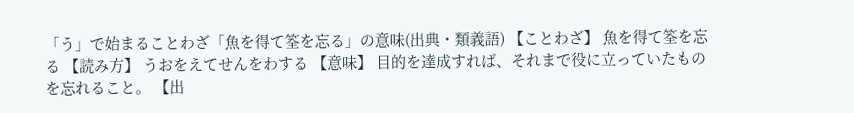「う」で始まることわざ「魚を得て筌を忘る」の意味(出典・類義語) 【ことわざ】 魚を得て筌を忘る 【読み方】 うおをえてせんをわする 【意味】 目的を達成すれば、それまで役に立っていたものを忘れること。 【出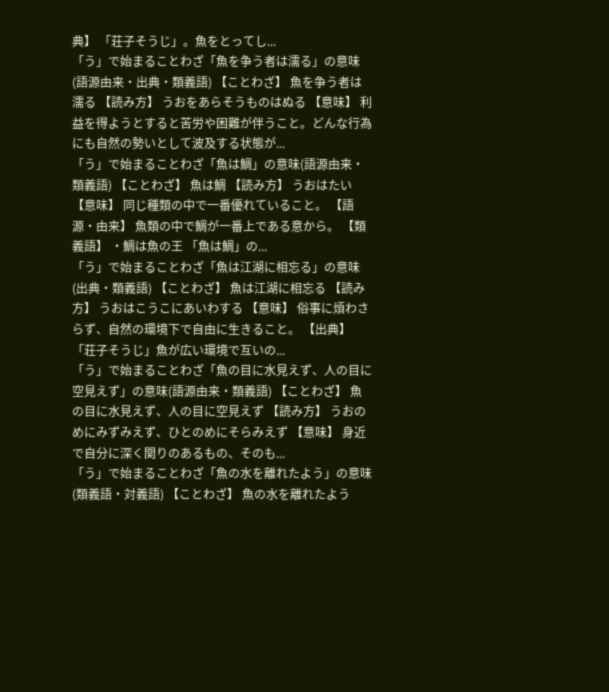典】 「荘子そうじ」。魚をとってし...
「う」で始まることわざ「魚を争う者は濡る」の意味(語源由来・出典・類義語) 【ことわざ】 魚を争う者は濡る 【読み方】 うおをあらそうものはぬる 【意味】 利益を得ようとすると苦労や困難が伴うこと。どんな行為にも自然の勢いとして波及する状態が...
「う」で始まることわざ「魚は鯛」の意味(語源由来・類義語) 【ことわざ】 魚は鯛 【読み方】 うおはたい 【意味】 同じ種類の中で一番優れていること。 【語源・由来】 魚類の中で鯛が一番上である意から。 【類義語】 ・鯛は魚の王 「魚は鯛」の...
「う」で始まることわざ「魚は江湖に相忘る」の意味(出典・類義語) 【ことわざ】 魚は江湖に相忘る 【読み方】 うおはこうこにあいわする 【意味】 俗事に煩わさらず、自然の環境下で自由に生きること。 【出典】 「荘子そうじ」魚が広い環境で互いの...
「う」で始まることわざ「魚の目に水見えず、人の目に空見えず」の意味(語源由来・類義語) 【ことわざ】 魚の目に水見えず、人の目に空見えず 【読み方】 うおのめにみずみえず、ひとのめにそらみえず 【意味】 身近で自分に深く関りのあるもの、そのも...
「う」で始まることわざ「魚の水を離れたよう」の意味(類義語・対義語) 【ことわざ】 魚の水を離れたよう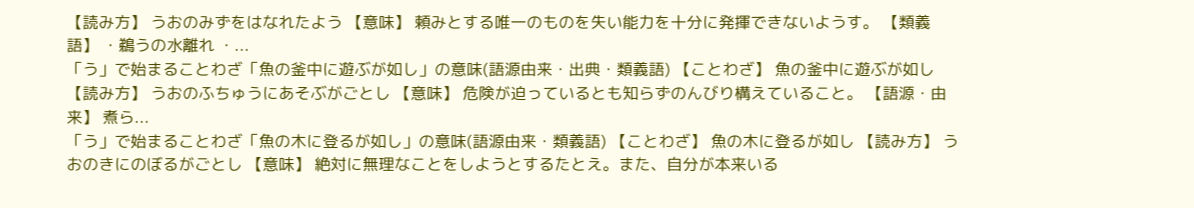【読み方】 うおのみずをはなれたよう 【意味】 頼みとする唯一のものを失い能力を十分に発揮できないようす。 【類義語】 ・鵜うの水離れ ・...
「う」で始まることわざ「魚の釜中に遊ぶが如し」の意味(語源由来・出典・類義語) 【ことわざ】 魚の釜中に遊ぶが如し 【読み方】 うおのふちゅうにあそぶがごとし 【意味】 危険が迫っているとも知らずのんびり構えていること。 【語源・由来】 煮ら...
「う」で始まることわざ「魚の木に登るが如し」の意味(語源由来・類義語) 【ことわざ】 魚の木に登るが如し 【読み方】 うおのきにのぼるがごとし 【意味】 絶対に無理なことをしようとするたとえ。また、自分が本来いる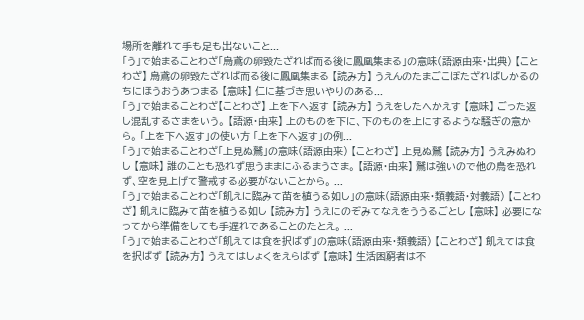場所を離れて手も足も出ないこと...
「う」で始まることわざ「烏鳶の卵毀たざれば而る後に鳳凰集まる」の意味(語源由来・出典) 【ことわざ】 烏鳶の卵毀たざれば而る後に鳳凰集まる 【読み方】 うえんのたまごこぼたざればしかるのちにほうおうあつまる 【意味】 仁に基づき思いやりのある...
「う」で始まることわざ【ことわざ】 上を下へ返す 【読み方】 うえをしたへかえす 【意味】 ごった返し混乱するさまをいう。 【語源・由来】 上のものを下に、下のものを上にするような騒ぎの意から。 「上を下へ返す」の使い方 「上を下へ返す」の例...
「う」で始まることわざ「上見ぬ鷲」の意味(語源由来) 【ことわざ】 上見ぬ鷲 【読み方】 うえみぬわし 【意味】 誰のことも恐れず思うままにふるまうさま。 【語源・由来】 鷲は強いので他の鳥を恐れず、空を見上げて警戒する必要がないことから。 ...
「う」で始まることわざ「飢えに臨みて苗を植うる如し」の意味(語源由来・類義語・対義語) 【ことわざ】 飢えに臨みて苗を植うる如し 【読み方】 うえにのぞみてなえをううるごとし 【意味】 必要になってから準備をしても手遅れであることのたとえ。 ...
「う」で始まることわざ「飢えては食を択ばず」の意味(語源由来・類義語) 【ことわざ】 飢えては食を択ばず 【読み方】 うえてはしょくをえらばず 【意味】 生活困窮者は不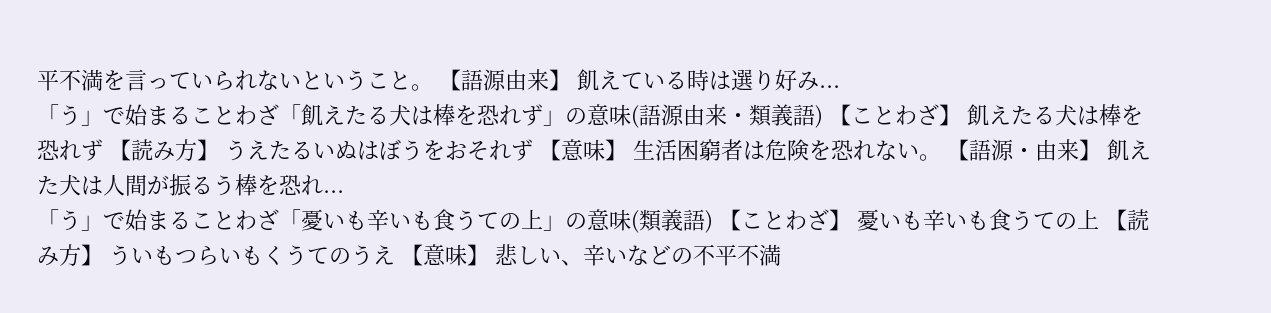平不満を言っていられないということ。 【語源由来】 飢えている時は選り好み...
「う」で始まることわざ「飢えたる犬は棒を恐れず」の意味(語源由来・類義語) 【ことわざ】 飢えたる犬は棒を恐れず 【読み方】 うえたるいぬはぼうをおそれず 【意味】 生活困窮者は危険を恐れない。 【語源・由来】 飢えた犬は人間が振るう棒を恐れ...
「う」で始まることわざ「憂いも辛いも食うての上」の意味(類義語) 【ことわざ】 憂いも辛いも食うての上 【読み方】 ういもつらいもくうてのうえ 【意味】 悲しい、辛いなどの不平不満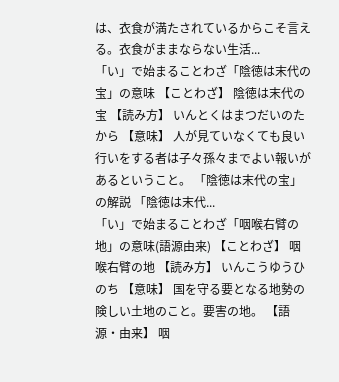は、衣食が満たされているからこそ言える。衣食がままならない生活...
「い」で始まることわざ「陰徳は末代の宝」の意味 【ことわざ】 陰徳は末代の宝 【読み方】 いんとくはまつだいのたから 【意味】 人が見ていなくても良い行いをする者は子々孫々までよい報いがあるということ。 「陰徳は末代の宝」の解説 「陰徳は末代...
「い」で始まることわざ「咽喉右臂の地」の意味(語源由来) 【ことわざ】 咽喉右臂の地 【読み方】 いんこうゆうひのち 【意味】 国を守る要となる地勢の険しい土地のこと。要害の地。 【語源・由来】 咽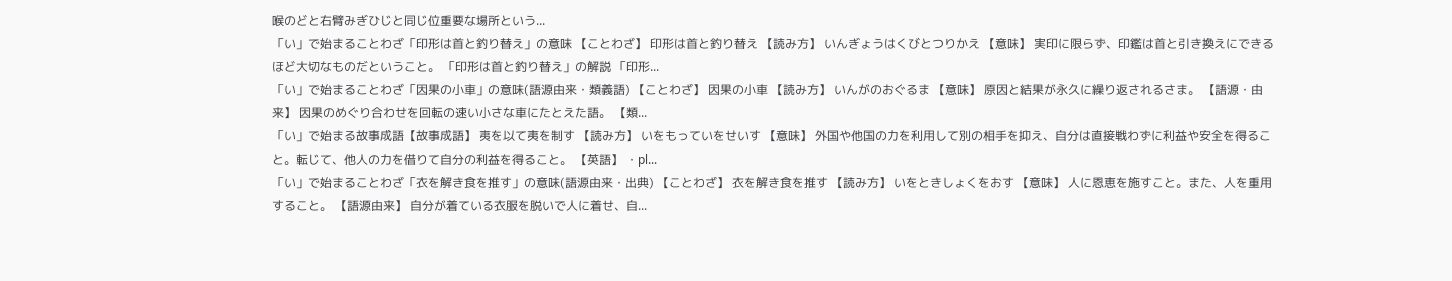喉のどと右臂みぎひじと同じ位重要な場所という...
「い」で始まることわざ「印形は首と釣り替え」の意味 【ことわざ】 印形は首と釣り替え 【読み方】 いんぎょうはくびとつりかえ 【意味】 実印に限らず、印鑑は首と引き換えにできるほど大切なものだということ。 「印形は首と釣り替え」の解説 「印形...
「い」で始まることわざ「因果の小車」の意味(語源由来・類義語) 【ことわざ】 因果の小車 【読み方】 いんがのおぐるま 【意味】 原因と結果が永久に繰り返されるさま。 【語源・由来】 因果のめぐり合わせを回転の速い小さな車にたとえた語。 【類...
「い」で始まる故事成語【故事成語】 夷を以て夷を制す 【読み方】 いをもっていをせいす 【意味】 外国や他国の力を利用して別の相手を抑え、自分は直接戦わずに利益や安全を得ること。転じて、他人の力を借りて自分の利益を得ること。 【英語】 ・pl...
「い」で始まることわざ「衣を解き食を推す」の意味(語源由来・出典) 【ことわざ】 衣を解き食を推す 【読み方】 いをときしょくをおす 【意味】 人に恩恵を施すこと。また、人を重用すること。 【語源由来】 自分が着ている衣服を脱いで人に着せ、自...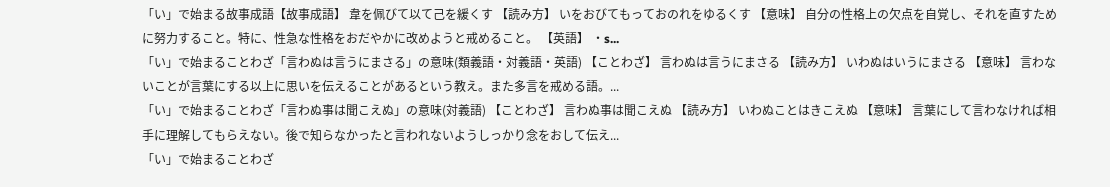「い」で始まる故事成語【故事成語】 韋を佩びて以て己を緩くす 【読み方】 いをおびてもっておのれをゆるくす 【意味】 自分の性格上の欠点を自覚し、それを直すために努力すること。特に、性急な性格をおだやかに改めようと戒めること。 【英語】 ・s...
「い」で始まることわざ「言わぬは言うにまさる」の意味(類義語・対義語・英語) 【ことわざ】 言わぬは言うにまさる 【読み方】 いわぬはいうにまさる 【意味】 言わないことが言葉にする以上に思いを伝えることがあるという教え。また多言を戒める語。...
「い」で始まることわざ「言わぬ事は聞こえぬ」の意味(対義語) 【ことわざ】 言わぬ事は聞こえぬ 【読み方】 いわぬことはきこえぬ 【意味】 言葉にして言わなければ相手に理解してもらえない。後で知らなかったと言われないようしっかり念をおして伝え...
「い」で始まることわざ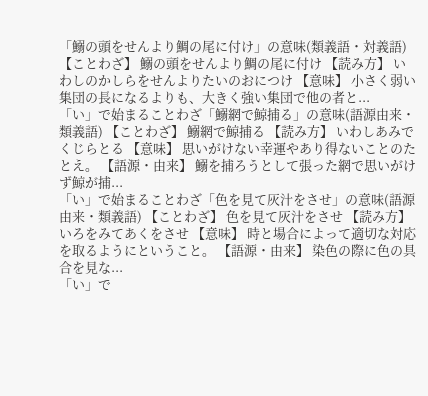「鰯の頭をせんより鯛の尾に付け」の意味(類義語・対義語) 【ことわざ】 鰯の頭をせんより鯛の尾に付け 【読み方】 いわしのかしらをせんよりたいのおにつけ 【意味】 小さく弱い集団の長になるよりも、大きく強い集団で他の者と...
「い」で始まることわざ「鰯網で鯨捕る」の意味(語源由来・類義語) 【ことわざ】 鰯網で鯨捕る 【読み方】 いわしあみでくじらとる 【意味】 思いがけない幸運やあり得ないことのたとえ。 【語源・由来】 鰯を捕ろうとして張った網で思いがけず鯨が捕...
「い」で始まることわざ「色を見て灰汁をさせ」の意味(語源由来・類義語) 【ことわざ】 色を見て灰汁をさせ 【読み方】 いろをみてあくをさせ 【意味】 時と場合によって適切な対応を取るようにということ。 【語源・由来】 染色の際に色の具合を見な...
「い」で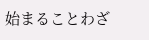始まることわざ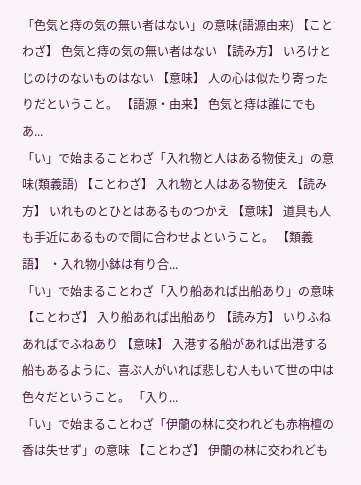「色気と痔の気の無い者はない」の意味(語源由来) 【ことわざ】 色気と痔の気の無い者はない 【読み方】 いろけとじのけのないものはない 【意味】 人の心は似たり寄ったりだということ。 【語源・由来】 色気と痔は誰にでもあ...
「い」で始まることわざ「入れ物と人はある物使え」の意味(類義語) 【ことわざ】 入れ物と人はある物使え 【読み方】 いれものとひとはあるものつかえ 【意味】 道具も人も手近にあるもので間に合わせよということ。 【類義語】 ・入れ物小鉢は有り合...
「い」で始まることわざ「入り船あれば出船あり」の意味 【ことわざ】 入り船あれば出船あり 【読み方】 いりふねあればでふねあり 【意味】 入港する船があれば出港する船もあるように、喜ぶ人がいれば悲しむ人もいて世の中は色々だということ。 「入り...
「い」で始まることわざ「伊蘭の林に交われども赤栴檀の香は失せず」の意味 【ことわざ】 伊蘭の林に交われども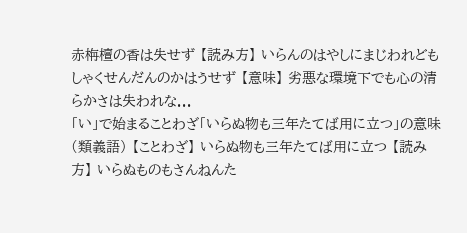赤栴檀の香は失せず 【読み方】 いらんのはやしにまじわれどもしゃくせんだんのかはうせず 【意味】 劣悪な環境下でも心の清らかさは失われな...
「い」で始まることわざ「いらぬ物も三年たてば用に立つ」の意味(類義語) 【ことわざ】 いらぬ物も三年たてば用に立つ 【読み方】 いらぬものもさんねんた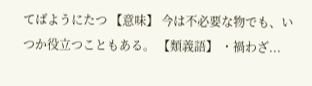てばようにたつ 【意味】 今は不必要な物でも、いつか役立つこともある。 【類義語】 ・禍わざ...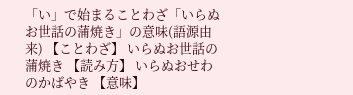「い」で始まることわざ「いらぬお世話の蒲焼き」の意味(語源由来) 【ことわざ】 いらぬお世話の蒲焼き 【読み方】 いらぬおせわのかばやき 【意味】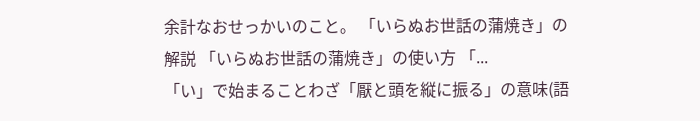余計なおせっかいのこと。 「いらぬお世話の蒲焼き」の解説 「いらぬお世話の蒲焼き」の使い方 「...
「い」で始まることわざ「厭と頭を縦に振る」の意味(語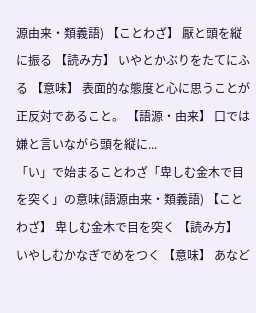源由来・類義語) 【ことわざ】 厭と頭を縦に振る 【読み方】 いやとかぶりをたてにふる 【意味】 表面的な態度と心に思うことが正反対であること。 【語源・由来】 口では嫌と言いながら頭を縦に...
「い」で始まることわざ「卑しむ金木で目を突く」の意味(語源由来・類義語) 【ことわざ】 卑しむ金木で目を突く 【読み方】 いやしむかなぎでめをつく 【意味】 あなど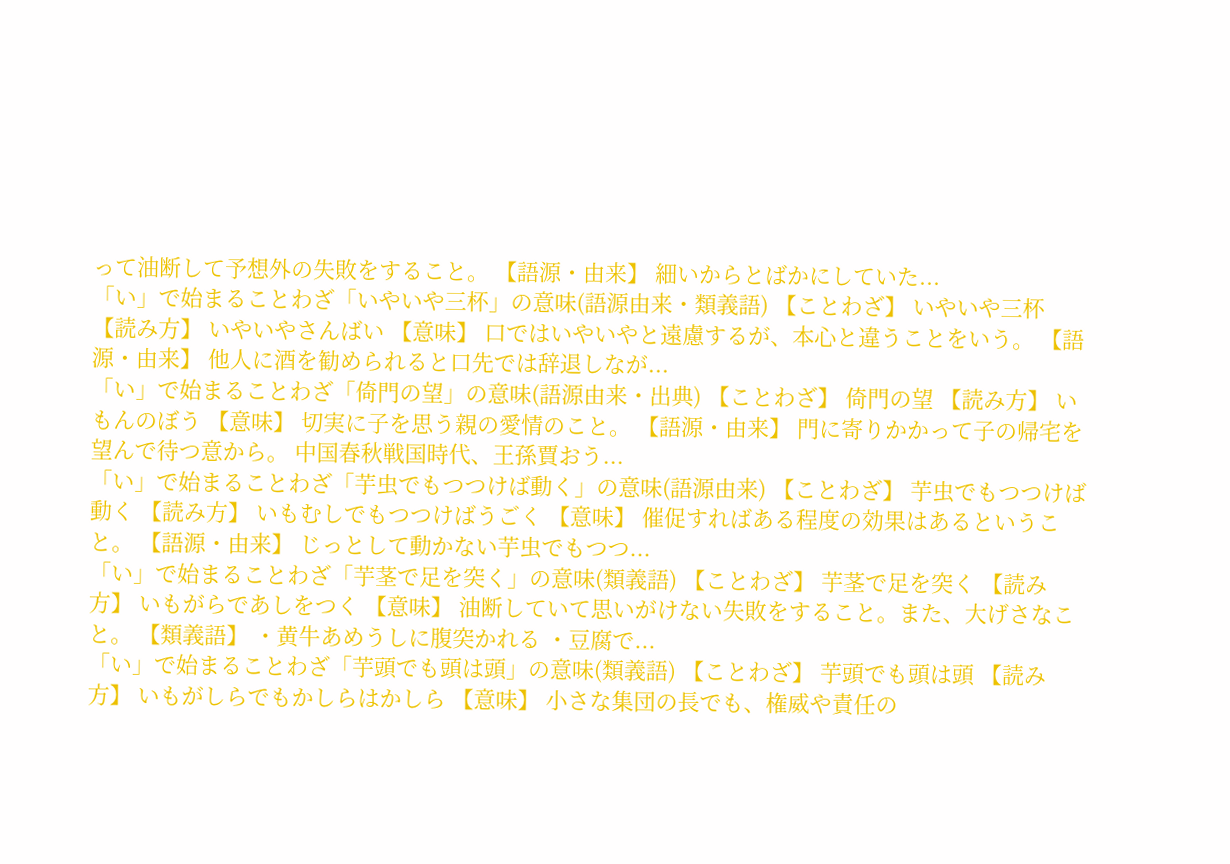って油断して予想外の失敗をすること。 【語源・由来】 細いからとばかにしていた...
「い」で始まることわざ「いやいや三杯」の意味(語源由来・類義語) 【ことわざ】 いやいや三杯 【読み方】 いやいやさんばい 【意味】 口ではいやいやと遠慮するが、本心と違うことをいう。 【語源・由来】 他人に酒を勧められると口先では辞退しなが...
「い」で始まることわざ「倚門の望」の意味(語源由来・出典) 【ことわざ】 倚門の望 【読み方】 いもんのぼう 【意味】 切実に子を思う親の愛情のこと。 【語源・由来】 門に寄りかかって子の帰宅を望んで待つ意から。 中国春秋戦国時代、王孫賈おう...
「い」で始まることわざ「芋虫でもつつけば動く」の意味(語源由来) 【ことわざ】 芋虫でもつつけば動く 【読み方】 いもむしでもつつけばうごく 【意味】 催促すればある程度の効果はあるということ。 【語源・由来】 じっとして動かない芋虫でもつつ...
「い」で始まることわざ「芋茎で足を突く」の意味(類義語) 【ことわざ】 芋茎で足を突く 【読み方】 いもがらであしをつく 【意味】 油断していて思いがけない失敗をすること。また、大げさなこと。 【類義語】 ・黄牛あめうしに腹突かれる ・豆腐で...
「い」で始まることわざ「芋頭でも頭は頭」の意味(類義語) 【ことわざ】 芋頭でも頭は頭 【読み方】 いもがしらでもかしらはかしら 【意味】 小さな集団の長でも、権威や責任の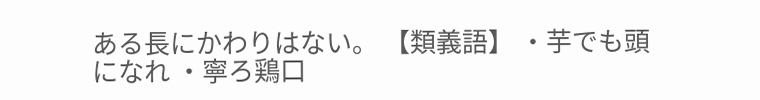ある長にかわりはない。 【類義語】 ・芋でも頭になれ ・寧ろ鶏口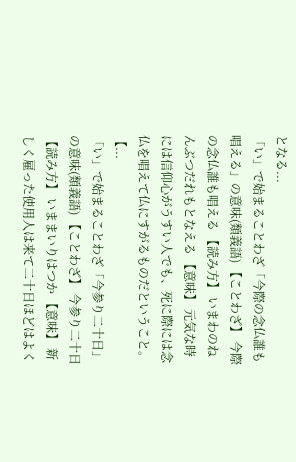となる...
「い」で始まることわざ「今際の念仏誰も唱える」の意味(類義語) 【ことわざ】 今際の念仏誰も唱える 【読み方】 いまわのねんぶつだれもとなえる 【意味】 元気な時には信仰心がうすい人でも、死に際には念仏を唱えて仏にすがるものだということ。 【...
「い」で始まることわざ「今参り二十日」の意味(類義語) 【ことわざ】 今参り二十日 【読み方】 いままいりはつか 【意味】 新しく雇った使用人は来て二十日ほどはよく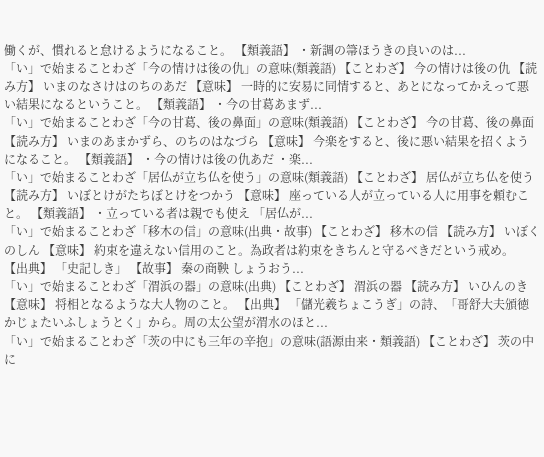働くが、慣れると怠けるようになること。 【類義語】 ・新調の箒ほうきの良いのは...
「い」で始まることわざ「今の情けは後の仇」の意味(類義語) 【ことわざ】 今の情けは後の仇 【読み方】 いまのなさけはのちのあだ 【意味】 一時的に安易に同情すると、あとになってかえって悪い結果になるということ。 【類義語】 ・今の甘葛あまず...
「い」で始まることわざ「今の甘葛、後の鼻面」の意味(類義語) 【ことわざ】 今の甘葛、後の鼻面 【読み方】 いまのあまかずら、のちのはなづら 【意味】 今楽をすると、後に悪い結果を招くようになること。 【類義語】 ・今の情けは後の仇あだ ・楽...
「い」で始まることわざ「居仏が立ち仏を使う」の意味(類義語) 【ことわざ】 居仏が立ち仏を使う 【読み方】 いぼとけがたちぼとけをつかう 【意味】 座っている人が立っている人に用事を頼むこと。 【類義語】 ・立っている者は親でも使え 「居仏が...
「い」で始まることわざ「移木の信」の意味(出典・故事) 【ことわざ】 移木の信 【読み方】 いぼくのしん 【意味】 約束を違えない信用のこと。為政者は約束をきちんと守るべきだという戒め。 【出典】 「史記しき」 【故事】 秦の商鞅 しょうおう...
「い」で始まることわざ「渭浜の器」の意味(出典) 【ことわざ】 渭浜の器 【読み方】 いひんのき 【意味】 将相となるような大人物のこと。 【出典】 「儲光羲ちょこうぎ」の詩、「哥舒大夫頒徳かじょたいふしょうとく」から。周の太公望が渭水のほと...
「い」で始まることわざ「茨の中にも三年の辛抱」の意味(語源由来・類義語) 【ことわざ】 茨の中に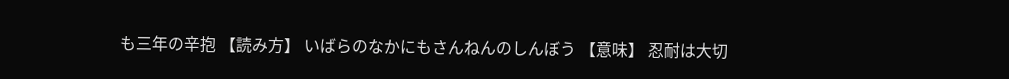も三年の辛抱 【読み方】 いばらのなかにもさんねんのしんぼう 【意味】 忍耐は大切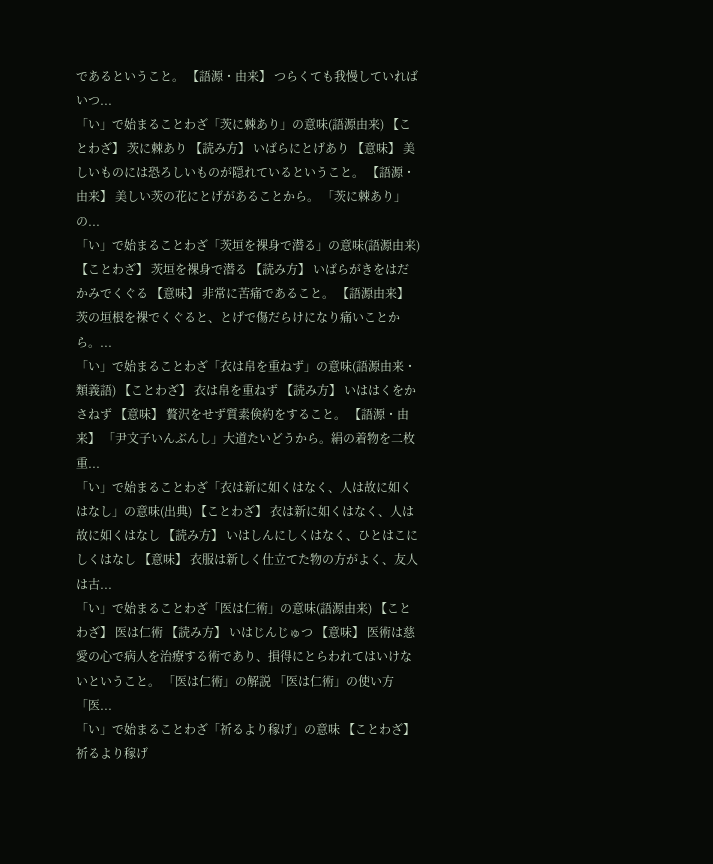であるということ。 【語源・由来】 つらくても我慢していればいつ...
「い」で始まることわざ「茨に棘あり」の意味(語源由来) 【ことわざ】 茨に棘あり 【読み方】 いばらにとげあり 【意味】 美しいものには恐ろしいものが隠れているということ。 【語源・由来】 美しい茨の花にとげがあることから。 「茨に棘あり」の...
「い」で始まることわざ「茨垣を裸身で潜る」の意味(語源由来) 【ことわざ】 茨垣を裸身で潜る 【読み方】 いばらがきをはだかみでくぐる 【意味】 非常に苦痛であること。 【語源由来】 茨の垣根を裸でくぐると、とげで傷だらけになり痛いことから。...
「い」で始まることわざ「衣は帛を重ねず」の意味(語源由来・類義語) 【ことわざ】 衣は帛を重ねず 【読み方】 いははくをかさねず 【意味】 贅沢をせず質素倹約をすること。 【語源・由来】 「尹文子いんぶんし」大道たいどうから。絹の着物を二枚重...
「い」で始まることわざ「衣は新に如くはなく、人は故に如くはなし」の意味(出典) 【ことわざ】 衣は新に如くはなく、人は故に如くはなし 【読み方】 いはしんにしくはなく、ひとはこにしくはなし 【意味】 衣服は新しく仕立てた物の方がよく、友人は古...
「い」で始まることわざ「医は仁術」の意味(語源由来) 【ことわざ】 医は仁術 【読み方】 いはじんじゅつ 【意味】 医術は慈愛の心で病人を治療する術であり、損得にとらわれてはいけないということ。 「医は仁術」の解説 「医は仁術」の使い方 「医...
「い」で始まることわざ「祈るより稼げ」の意味 【ことわざ】 祈るより稼げ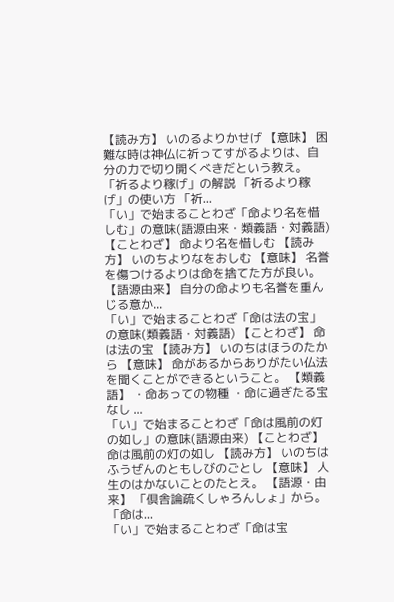【読み方】 いのるよりかせげ 【意味】 困難な時は神仏に祈ってすがるよりは、自分の力で切り開くべきだという教え。 「祈るより稼げ」の解説 「祈るより稼げ」の使い方 「祈...
「い」で始まることわざ「命より名を惜しむ」の意味(語源由来・類義語・対義語) 【ことわざ】 命より名を惜しむ 【読み方】 いのちよりなをおしむ 【意味】 名誉を傷つけるよりは命を捨てた方が良い。 【語源由来】 自分の命よりも名誉を重んじる意か...
「い」で始まることわざ「命は法の宝」の意味(類義語・対義語) 【ことわざ】 命は法の宝 【読み方】 いのちはほうのたから 【意味】 命があるからありがたい仏法を聞くことができるということ。 【類義語】 ・命あっての物種 ・命に過ぎたる宝なし ...
「い」で始まることわざ「命は風前の灯の如し」の意味(語源由来) 【ことわざ】 命は風前の灯の如し 【読み方】 いのちはふうぜんのともしびのごとし 【意味】 人生のはかないことのたとえ。 【語源・由来】 「倶舎論疏くしゃろんしょ」から。 「命は...
「い」で始まることわざ「命は宝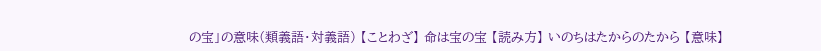の宝」の意味(類義語・対義語) 【ことわざ】 命は宝の宝 【読み方】 いのちはたからのたから 【意味】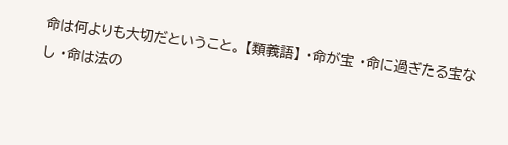命は何よりも大切だということ。 【類義語】 ・命が宝 ・命に過ぎたる宝なし ・命は法の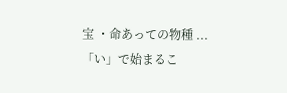宝 ・命あっての物種 ...
「い」で始まるこ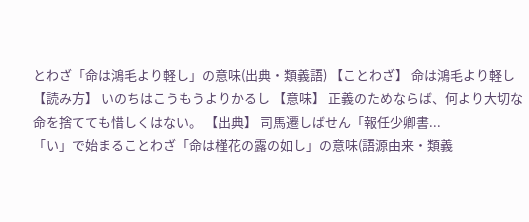とわざ「命は鴻毛より軽し」の意味(出典・類義語) 【ことわざ】 命は鴻毛より軽し 【読み方】 いのちはこうもうよりかるし 【意味】 正義のためならば、何より大切な命を捨てても惜しくはない。 【出典】 司馬遷しばせん「報任少卿書...
「い」で始まることわざ「命は槿花の露の如し」の意味(語源由来・類義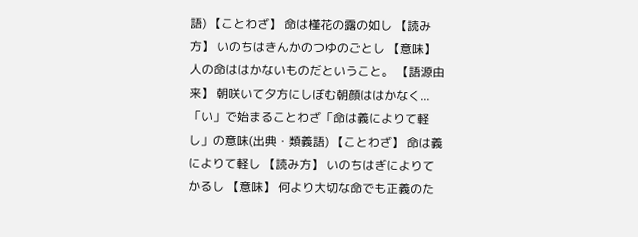語) 【ことわざ】 命は槿花の露の如し 【読み方】 いのちはきんかのつゆのごとし 【意味】 人の命ははかないものだということ。 【語源由来】 朝咲いて夕方にしぼむ朝顔ははかなく...
「い」で始まることわざ「命は義によりて軽し」の意味(出典・類義語) 【ことわざ】 命は義によりて軽し 【読み方】 いのちはぎによりてかるし 【意味】 何より大切な命でも正義のた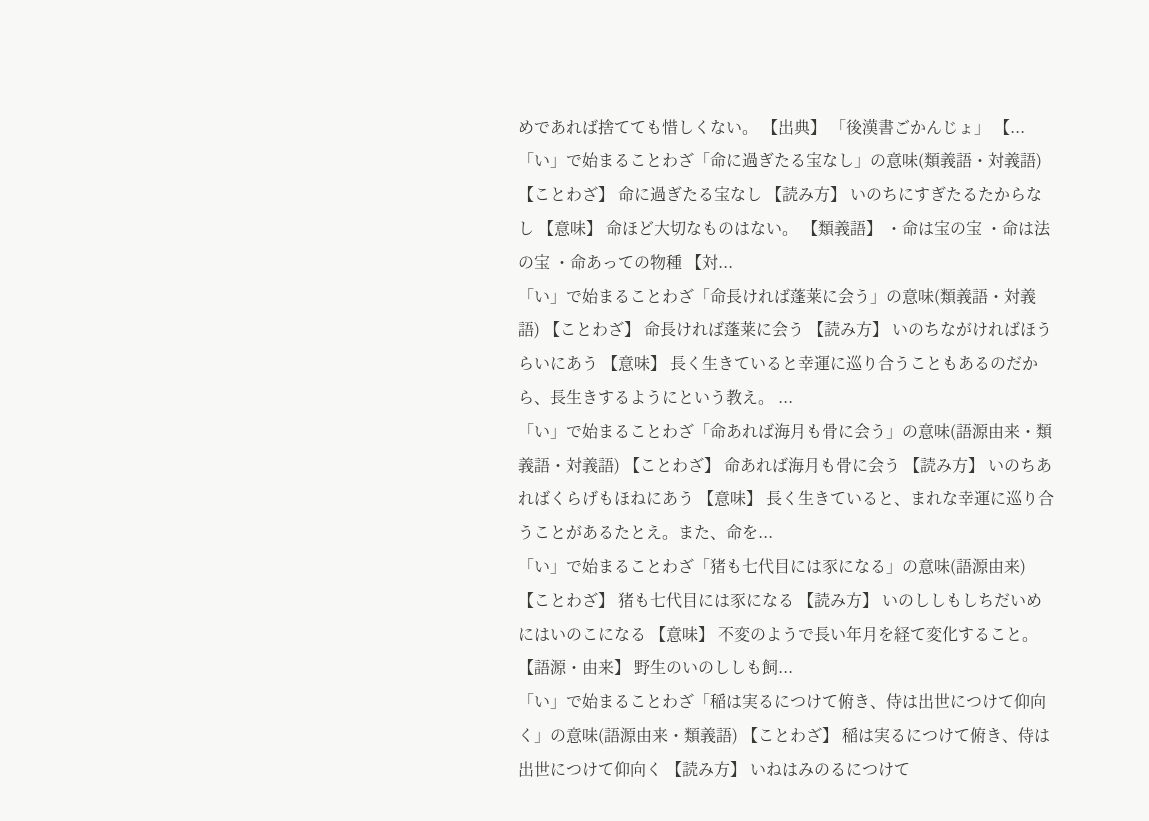めであれば捨てても惜しくない。 【出典】 「後漢書ごかんじょ」 【...
「い」で始まることわざ「命に過ぎたる宝なし」の意味(類義語・対義語) 【ことわざ】 命に過ぎたる宝なし 【読み方】 いのちにすぎたるたからなし 【意味】 命ほど大切なものはない。 【類義語】 ・命は宝の宝 ・命は法の宝 ・命あっての物種 【対...
「い」で始まることわざ「命長ければ蓬莱に会う」の意味(類義語・対義語) 【ことわざ】 命長ければ蓬莱に会う 【読み方】 いのちながければほうらいにあう 【意味】 長く生きていると幸運に巡り合うこともあるのだから、長生きするようにという教え。 ...
「い」で始まることわざ「命あれば海月も骨に会う」の意味(語源由来・類義語・対義語) 【ことわざ】 命あれば海月も骨に会う 【読み方】 いのちあればくらげもほねにあう 【意味】 長く生きていると、まれな幸運に巡り合うことがあるたとえ。また、命を...
「い」で始まることわざ「猪も七代目には豕になる」の意味(語源由来) 【ことわざ】 猪も七代目には豕になる 【読み方】 いのししもしちだいめにはいのこになる 【意味】 不変のようで長い年月を経て変化すること。 【語源・由来】 野生のいのししも飼...
「い」で始まることわざ「稲は実るにつけて俯き、侍は出世につけて仰向く」の意味(語源由来・類義語) 【ことわざ】 稲は実るにつけて俯き、侍は出世につけて仰向く 【読み方】 いねはみのるにつけて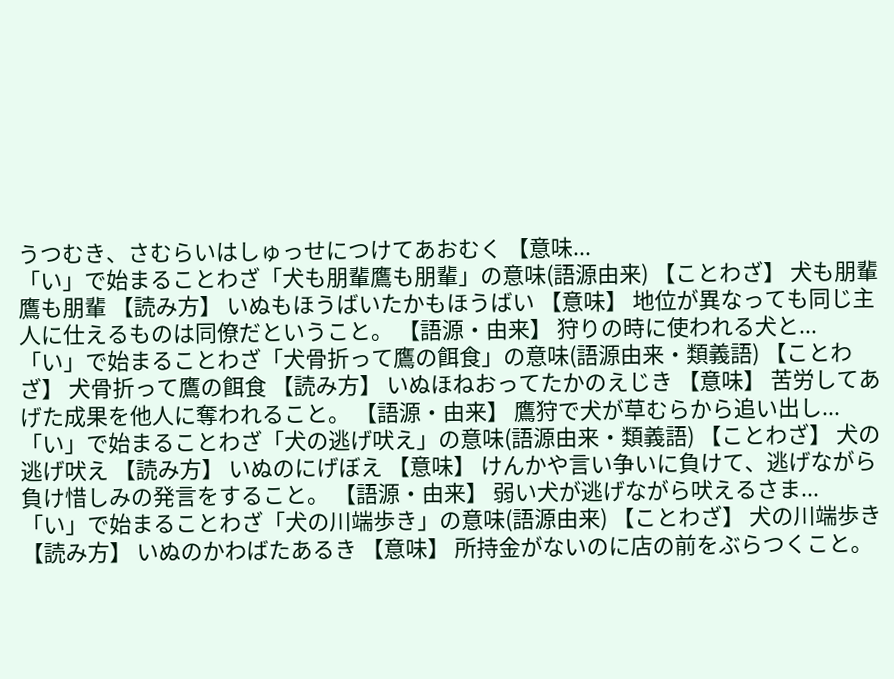うつむき、さむらいはしゅっせにつけてあおむく 【意味...
「い」で始まることわざ「犬も朋輩鷹も朋輩」の意味(語源由来) 【ことわざ】 犬も朋輩鷹も朋輩 【読み方】 いぬもほうばいたかもほうばい 【意味】 地位が異なっても同じ主人に仕えるものは同僚だということ。 【語源・由来】 狩りの時に使われる犬と...
「い」で始まることわざ「犬骨折って鷹の餌食」の意味(語源由来・類義語) 【ことわざ】 犬骨折って鷹の餌食 【読み方】 いぬほねおってたかのえじき 【意味】 苦労してあげた成果を他人に奪われること。 【語源・由来】 鷹狩で犬が草むらから追い出し...
「い」で始まることわざ「犬の逃げ吠え」の意味(語源由来・類義語) 【ことわざ】 犬の逃げ吠え 【読み方】 いぬのにげぼえ 【意味】 けんかや言い争いに負けて、逃げながら負け惜しみの発言をすること。 【語源・由来】 弱い犬が逃げながら吠えるさま...
「い」で始まることわざ「犬の川端歩き」の意味(語源由来) 【ことわざ】 犬の川端歩き 【読み方】 いぬのかわばたあるき 【意味】 所持金がないのに店の前をぶらつくこと。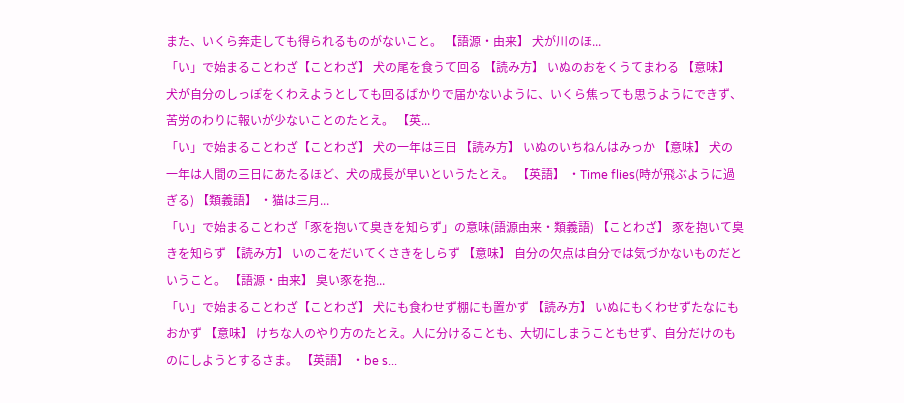また、いくら奔走しても得られるものがないこと。 【語源・由来】 犬が川のほ...
「い」で始まることわざ【ことわざ】 犬の尾を食うて回る 【読み方】 いぬのおをくうてまわる 【意味】 犬が自分のしっぽをくわえようとしても回るばかりで届かないように、いくら焦っても思うようにできず、苦労のわりに報いが少ないことのたとえ。 【英...
「い」で始まることわざ【ことわざ】 犬の一年は三日 【読み方】 いぬのいちねんはみっか 【意味】 犬の一年は人間の三日にあたるほど、犬の成長が早いというたとえ。 【英語】 ・Time flies(時が飛ぶように過ぎる) 【類義語】 ・猫は三月...
「い」で始まることわざ「豕を抱いて臭きを知らず」の意味(語源由来・類義語) 【ことわざ】 豕を抱いて臭きを知らず 【読み方】 いのこをだいてくさきをしらず 【意味】 自分の欠点は自分では気づかないものだということ。 【語源・由来】 臭い豕を抱...
「い」で始まることわざ【ことわざ】 犬にも食わせず棚にも置かず 【読み方】 いぬにもくわせずたなにもおかず 【意味】 けちな人のやり方のたとえ。人に分けることも、大切にしまうこともせず、自分だけのものにしようとするさま。 【英語】 ・be s...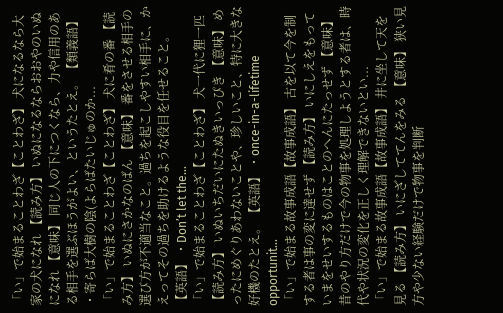「い」で始まることわざ【ことわざ】 犬になるなら大家の犬になれ 【読み方】 いぬになるならおおやのいぬになれ 【意味】 同じ人の下につくなら、力や信用のある相手を選ぶほうがよい、というたとえ。 【類義語】 ・寄らば大樹の陰(よらばたいじゅのか...
「い」で始まることわざ【ことわざ】 犬に肴の番 【読み方】 いぬにさかなのばん 【意味】 番をさせる相手の選び方が不適当なこと。過ちを起こしやすい相手に、かえってその過ちを助けるような役目を任せること。 【英語】 ・Don’t let the...
「い」で始まることわざ【ことわざ】 犬一代に狸一匹 【読み方】 いぬいちだいにたぬきいっぴき 【意味】 めったにめぐりあわないことや、珍しいこと、特に大きな好機のたとえ。 【英語】 ・once-in-a-lifetime opportunit...
「い」で始まる故事成語【故事成語】 古を以て今を制する者は事の変に達せず 【読み方】 いにしえをもっていまをせいするものはことのへんにたっせず 【意味】 昔のやり方だけで今の物事を処理しようとする者は、時代や状況の変化を正しく理解できないとい...
「い」で始まる故事成語【故事成語】 井に坐して天を見る 【読み方】 いにざしててんをみる 【意味】 狭い見方や少ない経験だけで物事を判断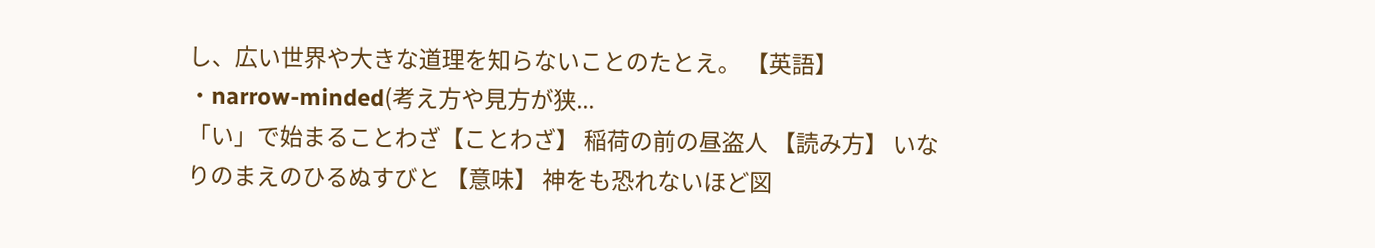し、広い世界や大きな道理を知らないことのたとえ。 【英語】 ・narrow-minded(考え方や見方が狭...
「い」で始まることわざ【ことわざ】 稲荷の前の昼盗人 【読み方】 いなりのまえのひるぬすびと 【意味】 神をも恐れないほど図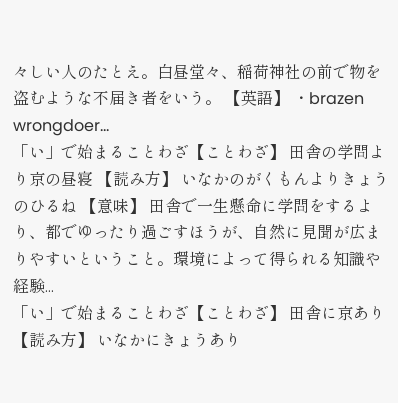々しい人のたとえ。白昼堂々、稲荷神社の前で物を盗むような不届き者をいう。 【英語】 ・brazen wrongdoer...
「い」で始まることわざ【ことわざ】 田舎の学問より京の昼寝 【読み方】 いなかのがくもんよりきょうのひるね 【意味】 田舎で一生懸命に学問をするより、都でゆったり過ごすほうが、自然に見聞が広まりやすいということ。環境によって得られる知識や経験...
「い」で始まることわざ【ことわざ】 田舎に京あり 【読み方】 いなかにきょうあり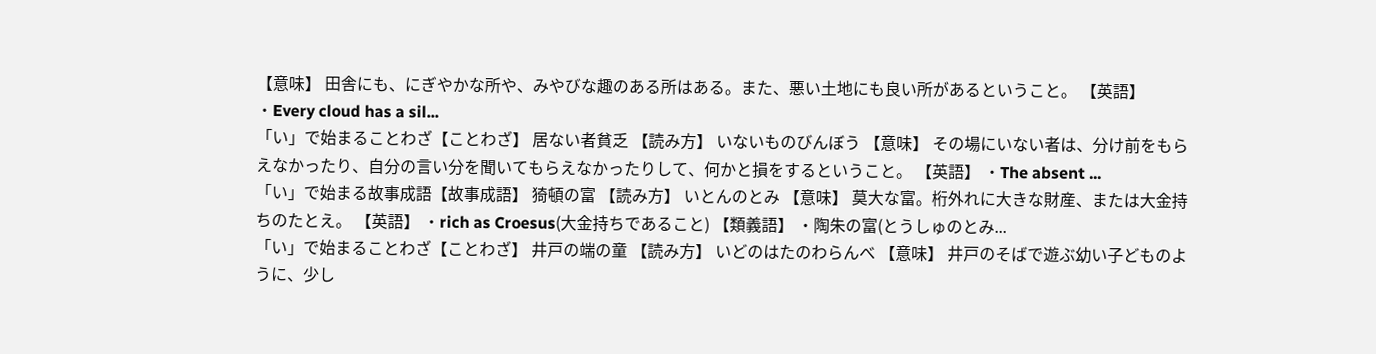【意味】 田舎にも、にぎやかな所や、みやびな趣のある所はある。また、悪い土地にも良い所があるということ。 【英語】 ・Every cloud has a sil...
「い」で始まることわざ【ことわざ】 居ない者貧乏 【読み方】 いないものびんぼう 【意味】 その場にいない者は、分け前をもらえなかったり、自分の言い分を聞いてもらえなかったりして、何かと損をするということ。 【英語】 ・The absent ...
「い」で始まる故事成語【故事成語】 猗頓の富 【読み方】 いとんのとみ 【意味】 莫大な富。桁外れに大きな財産、または大金持ちのたとえ。 【英語】 ・rich as Croesus(大金持ちであること) 【類義語】 ・陶朱の富(とうしゅのとみ...
「い」で始まることわざ【ことわざ】 井戸の端の童 【読み方】 いどのはたのわらんべ 【意味】 井戸のそばで遊ぶ幼い子どものように、少し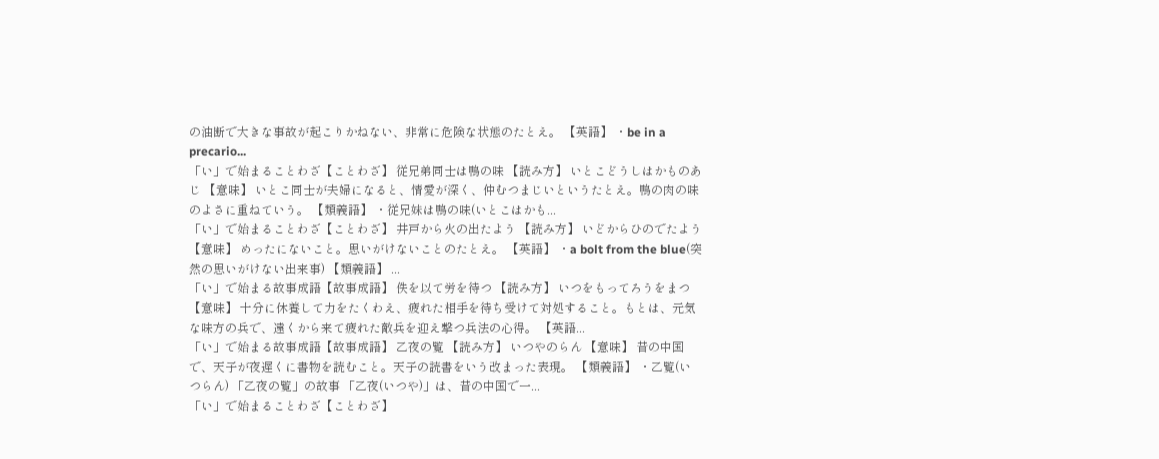の油断で大きな事故が起こりかねない、非常に危険な状態のたとえ。 【英語】 ・be in a precario...
「い」で始まることわざ【ことわざ】 従兄弟同士は鴨の味 【読み方】 いとこどうしはかものあじ 【意味】 いとこ同士が夫婦になると、情愛が深く、仲むつまじいというたとえ。鴨の肉の味のよさに重ねていう。 【類義語】 ・従兄妹は鴨の味(いとこはかも...
「い」で始まることわざ【ことわざ】 井戸から火の出たよう 【読み方】 いどからひのでたよう 【意味】 めったにないこと。思いがけないことのたとえ。 【英語】 ・a bolt from the blue(突然の思いがけない出来事) 【類義語】 ...
「い」で始まる故事成語【故事成語】 佚を以て労を待つ 【読み方】 いつをもってろうをまつ 【意味】 十分に休養して力をたくわえ、疲れた相手を待ち受けて対処すること。もとは、元気な味方の兵で、遠くから来て疲れた敵兵を迎え撃つ兵法の心得。 【英語...
「い」で始まる故事成語【故事成語】 乙夜の覧 【読み方】 いつやのらん 【意味】 昔の中国で、天子が夜遅くに書物を読むこと。天子の読書をいう改まった表現。 【類義語】 ・乙覧(いつらん) 「乙夜の覧」の故事 「乙夜(いつや)」は、昔の中国で一...
「い」で始まることわざ【ことわざ】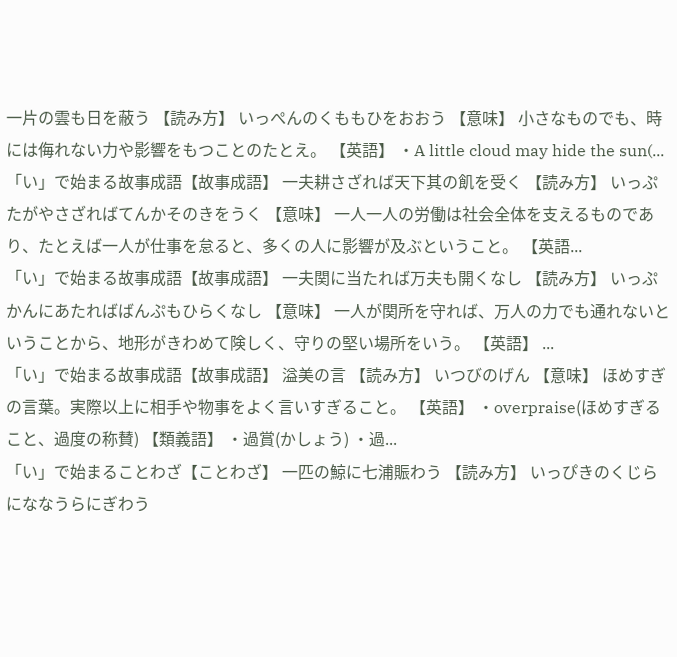一片の雲も日を蔽う 【読み方】 いっぺんのくももひをおおう 【意味】 小さなものでも、時には侮れない力や影響をもつことのたとえ。 【英語】 ・A little cloud may hide the sun(...
「い」で始まる故事成語【故事成語】 一夫耕さざれば天下其の飢を受く 【読み方】 いっぷたがやさざればてんかそのきをうく 【意味】 一人一人の労働は社会全体を支えるものであり、たとえば一人が仕事を怠ると、多くの人に影響が及ぶということ。 【英語...
「い」で始まる故事成語【故事成語】 一夫関に当たれば万夫も開くなし 【読み方】 いっぷかんにあたればばんぷもひらくなし 【意味】 一人が関所を守れば、万人の力でも通れないということから、地形がきわめて険しく、守りの堅い場所をいう。 【英語】 ...
「い」で始まる故事成語【故事成語】 溢美の言 【読み方】 いつびのげん 【意味】 ほめすぎの言葉。実際以上に相手や物事をよく言いすぎること。 【英語】 ・overpraise(ほめすぎること、過度の称賛) 【類義語】 ・過賞(かしょう) ・過...
「い」で始まることわざ【ことわざ】 一匹の鯨に七浦賑わう 【読み方】 いっぴきのくじらにななうらにぎわう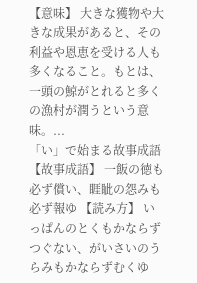【意味】 大きな獲物や大きな成果があると、その利益や恩恵を受ける人も多くなること。もとは、一頭の鯨がとれると多くの漁村が潤うという意味。...
「い」で始まる故事成語【故事成語】 一飯の徳も必ず償い、睚眦の怨みも必ず報ゆ 【読み方】 いっぱんのとくもかならずつぐない、がいさいのうらみもかならずむくゆ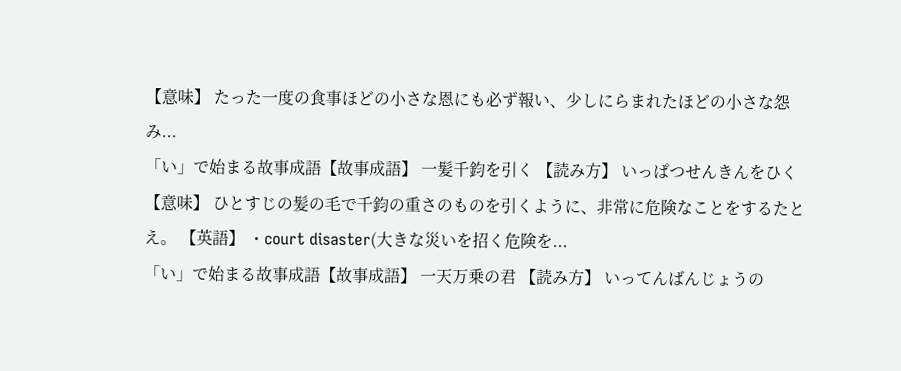【意味】 たった一度の食事ほどの小さな恩にも必ず報い、少しにらまれたほどの小さな怨み...
「い」で始まる故事成語【故事成語】 一髪千鈞を引く 【読み方】 いっぱつせんきんをひく 【意味】 ひとすじの髪の毛で千鈞の重さのものを引くように、非常に危険なことをするたとえ。 【英語】 ・court disaster(大きな災いを招く危険を...
「い」で始まる故事成語【故事成語】 一天万乗の君 【読み方】 いってんばんじょうの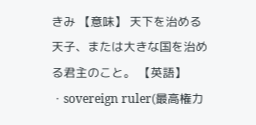きみ 【意味】 天下を治める天子、または大きな国を治める君主のこと。 【英語】 ・sovereign ruler(最高権力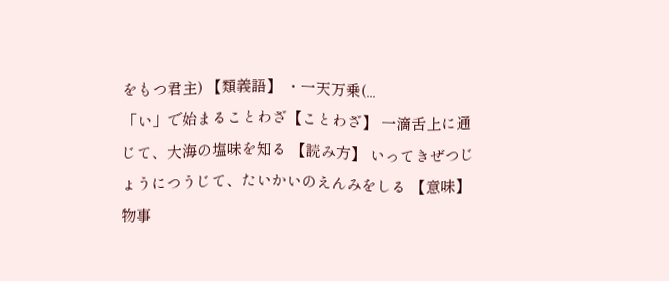をもつ君主) 【類義語】 ・一天万乗(...
「い」で始まることわざ【ことわざ】 一滴舌上に通じて、大海の塩味を知る 【読み方】 いってきぜつじょうにつうじて、たいかいのえんみをしる 【意味】 物事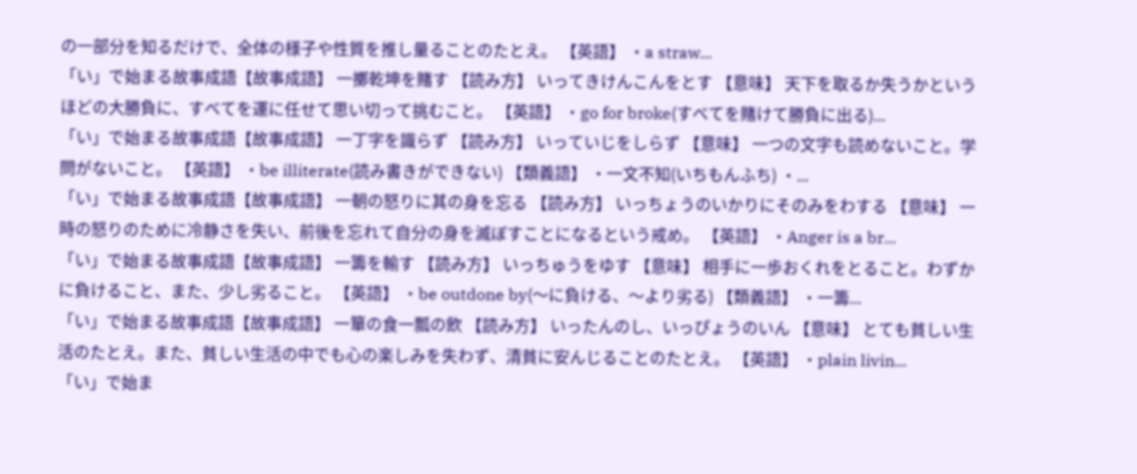の一部分を知るだけで、全体の様子や性質を推し量ることのたとえ。 【英語】 ・a straw...
「い」で始まる故事成語【故事成語】 一擲乾坤を賭す 【読み方】 いってきけんこんをとす 【意味】 天下を取るか失うかというほどの大勝負に、すべてを運に任せて思い切って挑むこと。 【英語】 ・go for broke(すべてを賭けて勝負に出る)...
「い」で始まる故事成語【故事成語】 一丁字を識らず 【読み方】 いっていじをしらず 【意味】 一つの文字も読めないこと。学問がないこと。 【英語】 ・be illiterate(読み書きができない) 【類義語】 ・一文不知(いちもんふち) ・...
「い」で始まる故事成語【故事成語】 一朝の怒りに其の身を忘る 【読み方】 いっちょうのいかりにそのみをわする 【意味】 一時の怒りのために冷静さを失い、前後を忘れて自分の身を滅ぼすことになるという戒め。 【英語】 ・Anger is a br...
「い」で始まる故事成語【故事成語】 一籌を輸す 【読み方】 いっちゅうをゆす 【意味】 相手に一歩おくれをとること。わずかに負けること、また、少し劣ること。 【英語】 ・be outdone by(〜に負ける、〜より劣る) 【類義語】 ・一籌...
「い」で始まる故事成語【故事成語】 一簞の食一瓢の飲 【読み方】 いったんのし、いっぴょうのいん 【意味】 とても貧しい生活のたとえ。また、貧しい生活の中でも心の楽しみを失わず、清貧に安んじることのたとえ。 【英語】 ・plain livin...
「い」で始ま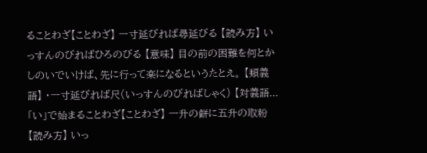ることわざ【ことわざ】 一寸延びれば尋延びる 【読み方】 いっすんのびればひろのびる 【意味】 目の前の困難を何とかしのいでいけば、先に行って楽になるというたとえ。 【類義語】 ・一寸延びれば尺(いっすんのびればしゃく) 【対義語...
「い」で始まることわざ【ことわざ】 一升の餅に五升の取粉 【読み方】 いっ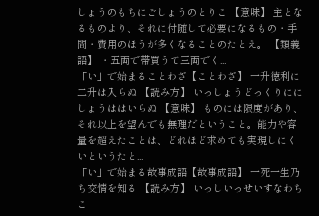しょうのもちにごしょうのとりこ 【意味】 主となるものより、それに付随して必要になるもの・手間・費用のほうが多くなることのたとえ。 【類義語】 ・五両で帯買うて三両でく...
「い」で始まることわざ【ことわざ】 一升徳利に二升は入らぬ 【読み方】 いっしょうどっくりににしょうははいらぬ 【意味】 ものには限度があり、それ以上を望んでも無理だということ。能力や容量を超えたことは、どれほど求めても実現しにくいというたと...
「い」で始まる故事成語【故事成語】 一死一生乃ち交情を知る 【読み方】 いっしいっせいすなわちこ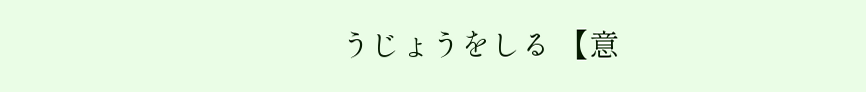うじょうをしる 【意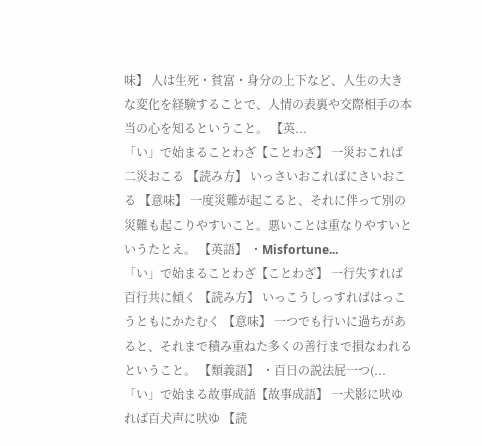味】 人は生死・貧富・身分の上下など、人生の大きな変化を経験することで、人情の表裏や交際相手の本当の心を知るということ。 【英...
「い」で始まることわざ【ことわざ】 一災おこれば二災おこる 【読み方】 いっさいおこればにさいおこる 【意味】 一度災難が起こると、それに伴って別の災難も起こりやすいこと。悪いことは重なりやすいというたとえ。 【英語】 ・Misfortune...
「い」で始まることわざ【ことわざ】 一行失すれば百行共に傾く 【読み方】 いっこうしっすればはっこうともにかたむく 【意味】 一つでも行いに過ちがあると、それまで積み重ねた多くの善行まで損なわれるということ。 【類義語】 ・百日の説法屁一つ(...
「い」で始まる故事成語【故事成語】 一犬影に吠ゆれば百犬声に吠ゆ 【読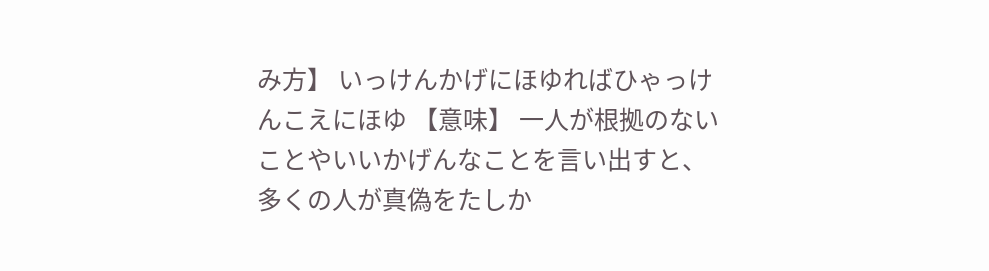み方】 いっけんかげにほゆればひゃっけんこえにほゆ 【意味】 一人が根拠のないことやいいかげんなことを言い出すと、多くの人が真偽をたしか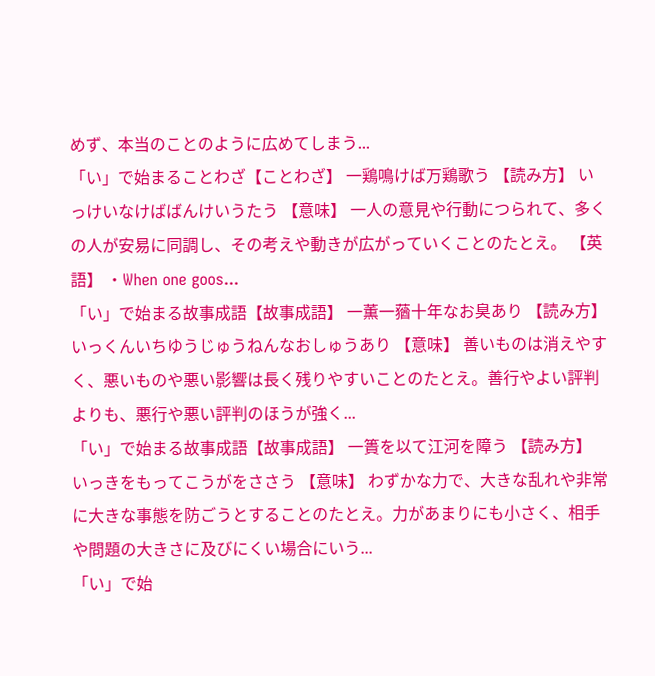めず、本当のことのように広めてしまう...
「い」で始まることわざ【ことわざ】 一鶏鳴けば万鶏歌う 【読み方】 いっけいなけばばんけいうたう 【意味】 一人の意見や行動につられて、多くの人が安易に同調し、その考えや動きが広がっていくことのたとえ。 【英語】 ・When one goos...
「い」で始まる故事成語【故事成語】 一薫一蕕十年なお臭あり 【読み方】 いっくんいちゆうじゅうねんなおしゅうあり 【意味】 善いものは消えやすく、悪いものや悪い影響は長く残りやすいことのたとえ。善行やよい評判よりも、悪行や悪い評判のほうが強く...
「い」で始まる故事成語【故事成語】 一簣を以て江河を障う 【読み方】 いっきをもってこうがをささう 【意味】 わずかな力で、大きな乱れや非常に大きな事態を防ごうとすることのたとえ。力があまりにも小さく、相手や問題の大きさに及びにくい場合にいう...
「い」で始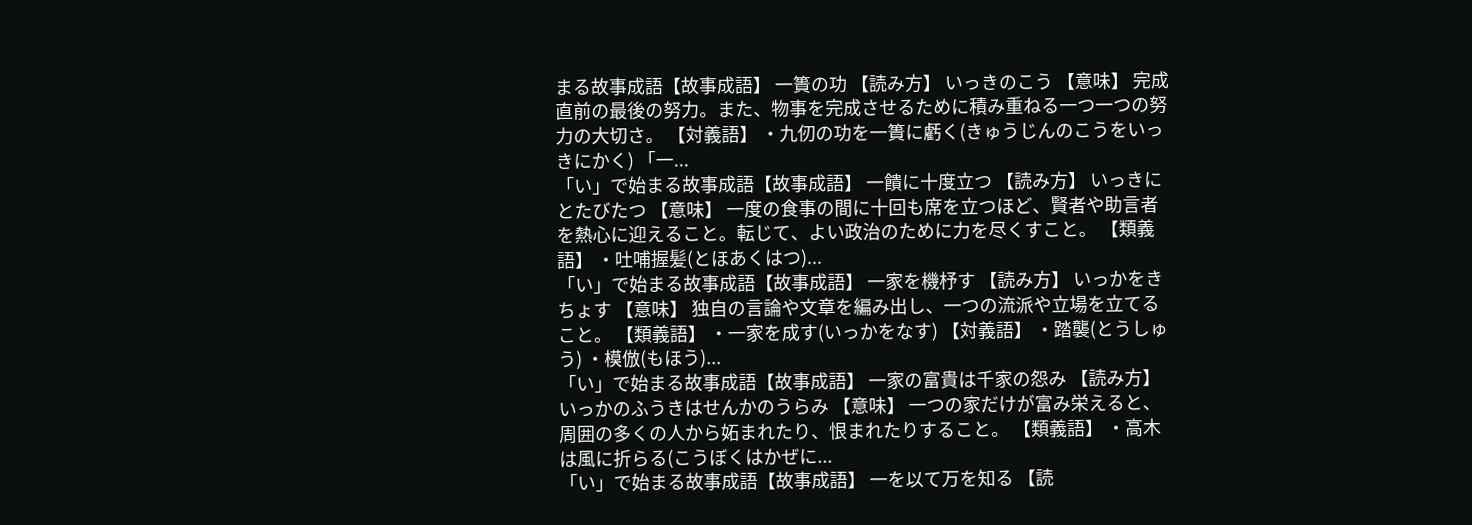まる故事成語【故事成語】 一簣の功 【読み方】 いっきのこう 【意味】 完成直前の最後の努力。また、物事を完成させるために積み重ねる一つ一つの努力の大切さ。 【対義語】 ・九仞の功を一簣に虧く(きゅうじんのこうをいっきにかく) 「一...
「い」で始まる故事成語【故事成語】 一饋に十度立つ 【読み方】 いっきにとたびたつ 【意味】 一度の食事の間に十回も席を立つほど、賢者や助言者を熱心に迎えること。転じて、よい政治のために力を尽くすこと。 【類義語】 ・吐哺握髪(とほあくはつ)...
「い」で始まる故事成語【故事成語】 一家を機杼す 【読み方】 いっかをきちょす 【意味】 独自の言論や文章を編み出し、一つの流派や立場を立てること。 【類義語】 ・一家を成す(いっかをなす) 【対義語】 ・踏襲(とうしゅう) ・模倣(もほう)...
「い」で始まる故事成語【故事成語】 一家の富貴は千家の怨み 【読み方】 いっかのふうきはせんかのうらみ 【意味】 一つの家だけが富み栄えると、周囲の多くの人から妬まれたり、恨まれたりすること。 【類義語】 ・高木は風に折らる(こうぼくはかぜに...
「い」で始まる故事成語【故事成語】 一を以て万を知る 【読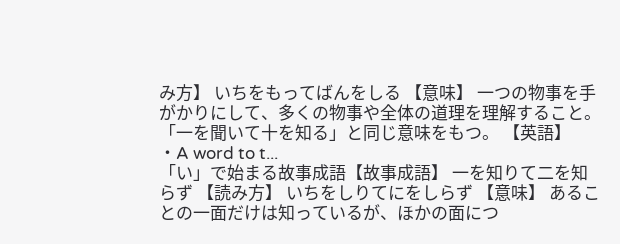み方】 いちをもってばんをしる 【意味】 一つの物事を手がかりにして、多くの物事や全体の道理を理解すること。「一を聞いて十を知る」と同じ意味をもつ。 【英語】 ・A word to t...
「い」で始まる故事成語【故事成語】 一を知りて二を知らず 【読み方】 いちをしりてにをしらず 【意味】 あることの一面だけは知っているが、ほかの面につ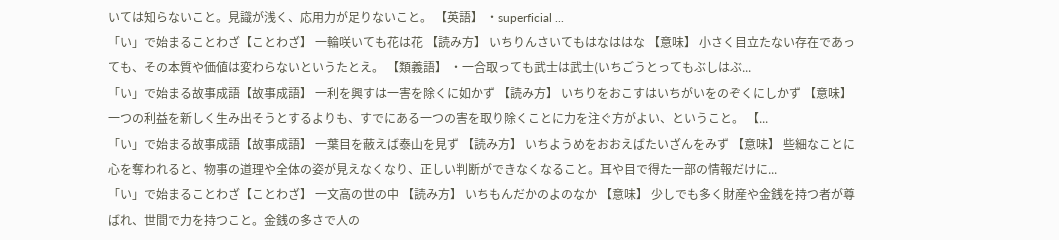いては知らないこと。見識が浅く、応用力が足りないこと。 【英語】 ・superficial ...
「い」で始まることわざ【ことわざ】 一輪咲いても花は花 【読み方】 いちりんさいてもはなははな 【意味】 小さく目立たない存在であっても、その本質や価値は変わらないというたとえ。 【類義語】 ・一合取っても武士は武士(いちごうとってもぶしはぶ...
「い」で始まる故事成語【故事成語】 一利を興すは一害を除くに如かず 【読み方】 いちりをおこすはいちがいをのぞくにしかず 【意味】 一つの利益を新しく生み出そうとするよりも、すでにある一つの害を取り除くことに力を注ぐ方がよい、ということ。 【...
「い」で始まる故事成語【故事成語】 一葉目を蔽えば泰山を見ず 【読み方】 いちようめをおおえばたいざんをみず 【意味】 些細なことに心を奪われると、物事の道理や全体の姿が見えなくなり、正しい判断ができなくなること。耳や目で得た一部の情報だけに...
「い」で始まることわざ【ことわざ】 一文高の世の中 【読み方】 いちもんだかのよのなか 【意味】 少しでも多く財産や金銭を持つ者が尊ばれ、世間で力を持つこと。金銭の多さで人の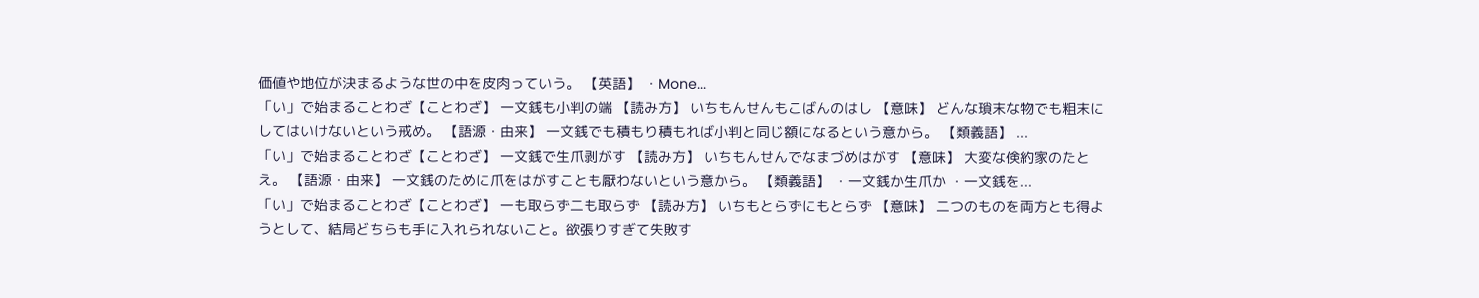価値や地位が決まるような世の中を皮肉っていう。 【英語】 ・Mone...
「い」で始まることわざ【ことわざ】 一文銭も小判の端 【読み方】 いちもんせんもこばんのはし 【意味】 どんな瑣末な物でも粗末にしてはいけないという戒め。 【語源・由来】 一文銭でも積もり積もれば小判と同じ額になるという意から。 【類義語】 ...
「い」で始まることわざ【ことわざ】 一文銭で生爪剥がす 【読み方】 いちもんせんでなまづめはがす 【意味】 大変な倹約家のたとえ。 【語源・由来】 一文銭のために爪をはがすことも厭わないという意から。 【類義語】 ・一文銭か生爪か ・一文銭を...
「い」で始まることわざ【ことわざ】 一も取らず二も取らず 【読み方】 いちもとらずにもとらず 【意味】 二つのものを両方とも得ようとして、結局どちらも手に入れられないこと。欲張りすぎて失敗す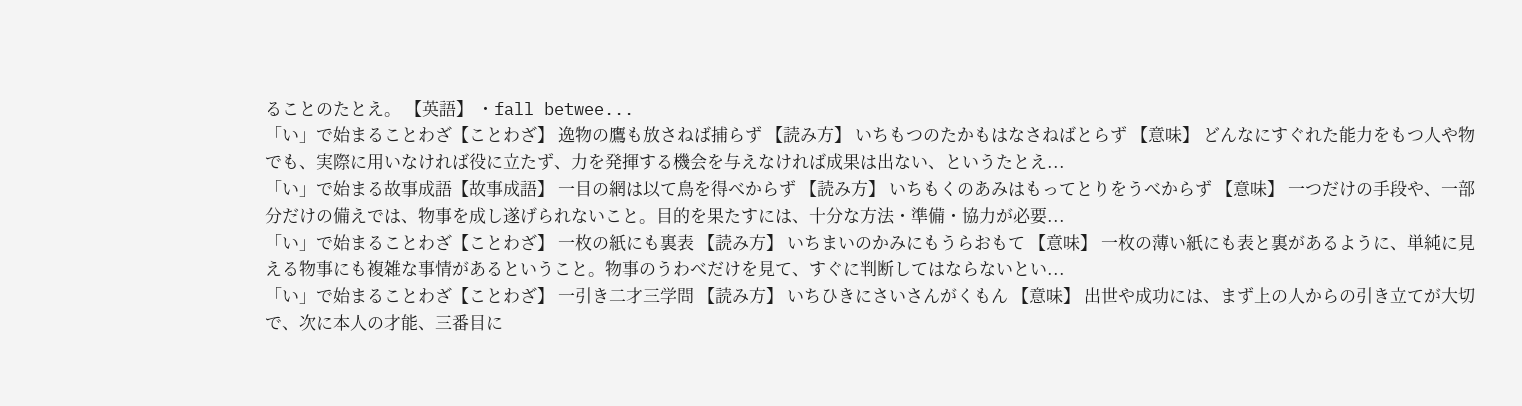ることのたとえ。 【英語】 ・fall betwee...
「い」で始まることわざ【ことわざ】 逸物の鷹も放さねば捕らず 【読み方】 いちもつのたかもはなさねばとらず 【意味】 どんなにすぐれた能力をもつ人や物でも、実際に用いなければ役に立たず、力を発揮する機会を与えなければ成果は出ない、というたとえ...
「い」で始まる故事成語【故事成語】 一目の網は以て鳥を得べからず 【読み方】 いちもくのあみはもってとりをうべからず 【意味】 一つだけの手段や、一部分だけの備えでは、物事を成し遂げられないこと。目的を果たすには、十分な方法・準備・協力が必要...
「い」で始まることわざ【ことわざ】 一枚の紙にも裏表 【読み方】 いちまいのかみにもうらおもて 【意味】 一枚の薄い紙にも表と裏があるように、単純に見える物事にも複雑な事情があるということ。物事のうわべだけを見て、すぐに判断してはならないとい...
「い」で始まることわざ【ことわざ】 一引き二才三学問 【読み方】 いちひきにさいさんがくもん 【意味】 出世や成功には、まず上の人からの引き立てが大切で、次に本人の才能、三番目に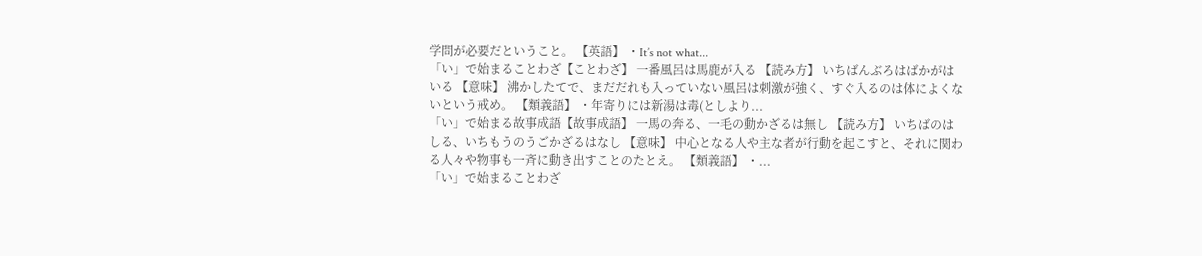学問が必要だということ。 【英語】 ・It’s not what...
「い」で始まることわざ【ことわざ】 一番風呂は馬鹿が入る 【読み方】 いちばんぶろはばかがはいる 【意味】 沸かしたてで、まだだれも入っていない風呂は刺激が強く、すぐ入るのは体によくないという戒め。 【類義語】 ・年寄りには新湯は毒(としより...
「い」で始まる故事成語【故事成語】 一馬の奔る、一毛の動かざるは無し 【読み方】 いちばのはしる、いちもうのうごかざるはなし 【意味】 中心となる人や主な者が行動を起こすと、それに関わる人々や物事も一斉に動き出すことのたとえ。 【類義語】 ・...
「い」で始まることわざ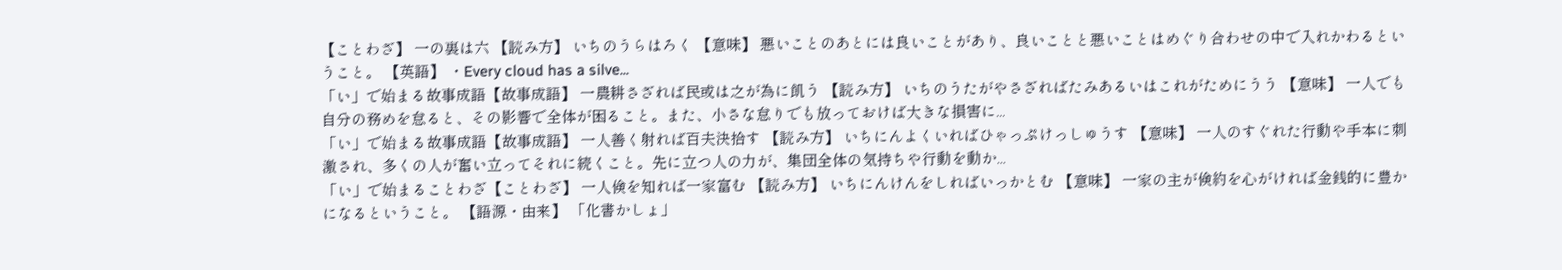【ことわざ】 一の裏は六 【読み方】 いちのうらはろく 【意味】 悪いことのあとには良いことがあり、良いことと悪いことはめぐり合わせの中で入れかわるということ。 【英語】 ・Every cloud has a silve...
「い」で始まる故事成語【故事成語】 一農耕さざれば民或は之が為に飢う 【読み方】 いちのうたがやさざればたみあるいはこれがためにうう 【意味】 一人でも自分の務めを怠ると、その影響で全体が困ること。また、小さな怠りでも放っておけば大きな損害に...
「い」で始まる故事成語【故事成語】 一人善く射れば百夫決拾す 【読み方】 いちにんよくいればひゃっぷけっしゅうす 【意味】 一人のすぐれた行動や手本に刺激され、多くの人が奮い立ってそれに続くこと。先に立つ人の力が、集団全体の気持ちや行動を動か...
「い」で始まることわざ【ことわざ】 一人倹を知れば一家富む 【読み方】 いちにんけんをしればいっかとむ 【意味】 一家の主が倹約を心がければ金銭的に豊かになるということ。 【語源・由来】 「化書かしょ」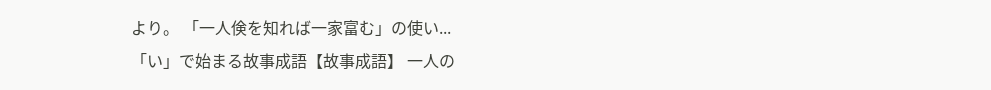より。 「一人倹を知れば一家富む」の使い...
「い」で始まる故事成語【故事成語】 一人の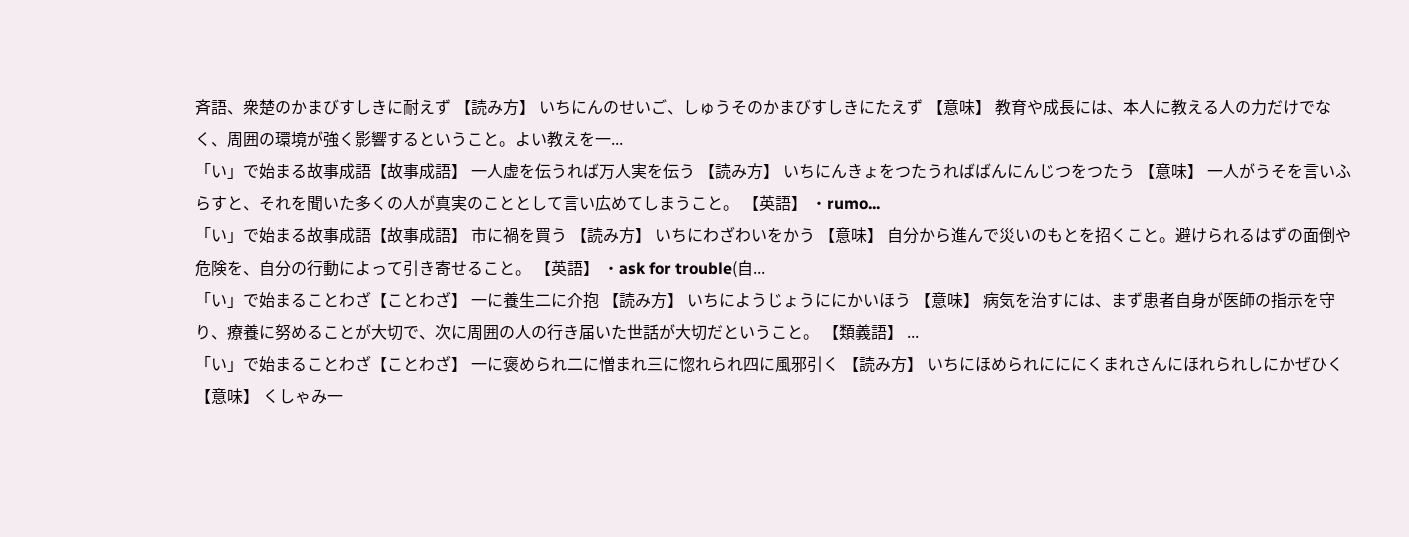斉語、衆楚のかまびすしきに耐えず 【読み方】 いちにんのせいご、しゅうそのかまびすしきにたえず 【意味】 教育や成長には、本人に教える人の力だけでなく、周囲の環境が強く影響するということ。よい教えを一...
「い」で始まる故事成語【故事成語】 一人虚を伝うれば万人実を伝う 【読み方】 いちにんきょをつたうればばんにんじつをつたう 【意味】 一人がうそを言いふらすと、それを聞いた多くの人が真実のこととして言い広めてしまうこと。 【英語】 ・rumo...
「い」で始まる故事成語【故事成語】 市に禍を買う 【読み方】 いちにわざわいをかう 【意味】 自分から進んで災いのもとを招くこと。避けられるはずの面倒や危険を、自分の行動によって引き寄せること。 【英語】 ・ask for trouble(自...
「い」で始まることわざ【ことわざ】 一に養生二に介抱 【読み方】 いちにようじょうににかいほう 【意味】 病気を治すには、まず患者自身が医師の指示を守り、療養に努めることが大切で、次に周囲の人の行き届いた世話が大切だということ。 【類義語】 ...
「い」で始まることわざ【ことわざ】 一に褒められ二に憎まれ三に惚れられ四に風邪引く 【読み方】 いちにほめられにににくまれさんにほれられしにかぜひく 【意味】 くしゃみ一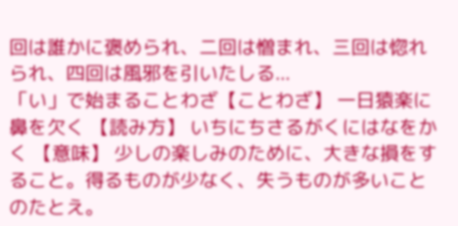回は誰かに褒められ、二回は憎まれ、三回は惚れられ、四回は風邪を引いたしる...
「い」で始まることわざ【ことわざ】 一日猿楽に鼻を欠く 【読み方】 いちにちさるがくにはなをかく 【意味】 少しの楽しみのために、大きな損をすること。得るものが少なく、失うものが多いことのたとえ。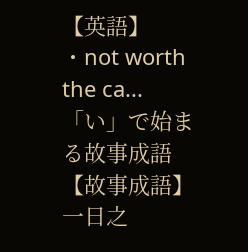【英語】 ・not worth the ca...
「い」で始まる故事成語【故事成語】 一日之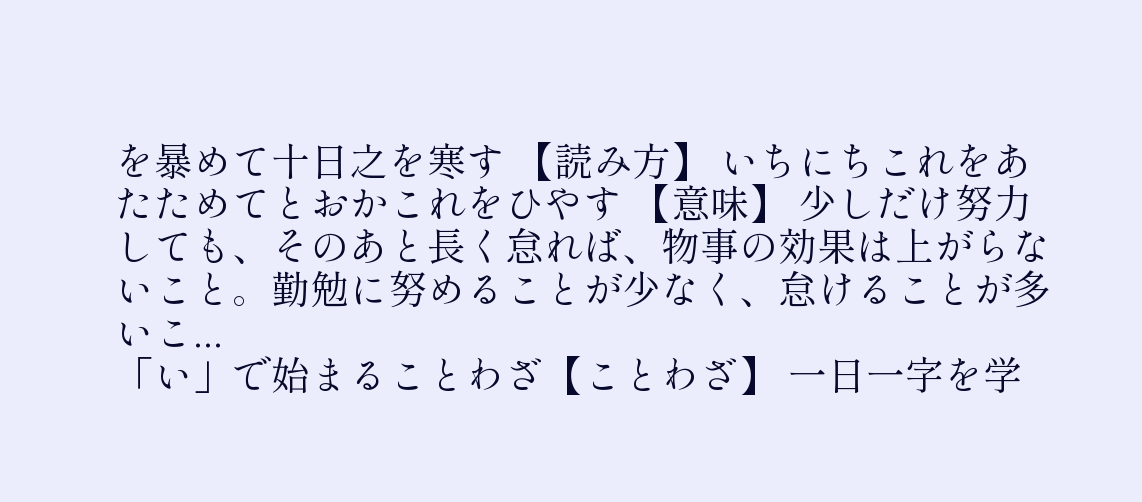を暴めて十日之を寒す 【読み方】 いちにちこれをあたためてとおかこれをひやす 【意味】 少しだけ努力しても、そのあと長く怠れば、物事の効果は上がらないこと。勤勉に努めることが少なく、怠けることが多いこ...
「い」で始まることわざ【ことわざ】 一日一字を学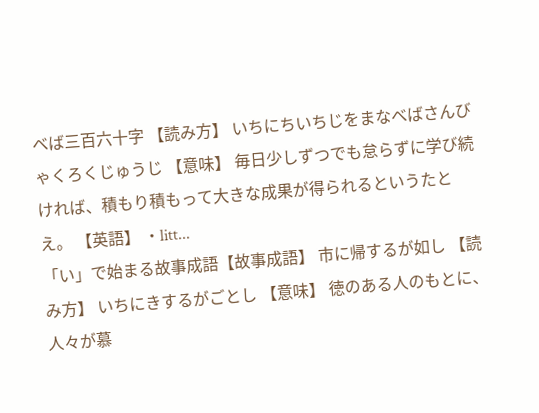べば三百六十字 【読み方】 いちにちいちじをまなべばさんびゃくろくじゅうじ 【意味】 毎日少しずつでも怠らずに学び続ければ、積もり積もって大きな成果が得られるというたとえ。 【英語】 ・litt...
「い」で始まる故事成語【故事成語】 市に帰するが如し 【読み方】 いちにきするがごとし 【意味】 徳のある人のもとに、人々が慕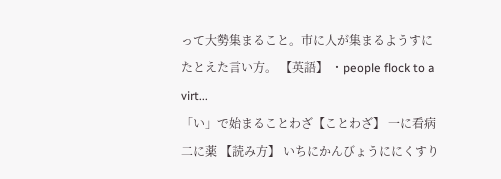って大勢集まること。市に人が集まるようすにたとえた言い方。 【英語】 ・people flock to a virt...
「い」で始まることわざ【ことわざ】 一に看病二に薬 【読み方】 いちにかんびょうににくすり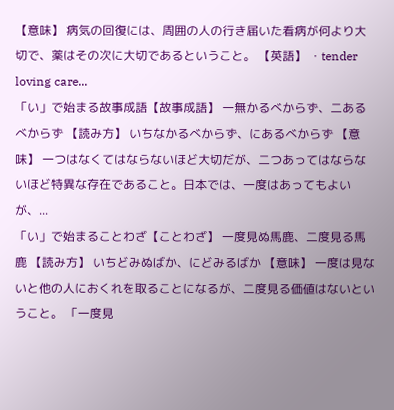【意味】 病気の回復には、周囲の人の行き届いた看病が何より大切で、薬はその次に大切であるということ。 【英語】 ・tender loving care...
「い」で始まる故事成語【故事成語】 一無かるべからず、二あるべからず 【読み方】 いちなかるべからず、にあるべからず 【意味】 一つはなくてはならないほど大切だが、二つあってはならないほど特異な存在であること。日本では、一度はあってもよいが、...
「い」で始まることわざ【ことわざ】 一度見ぬ馬鹿、二度見る馬鹿 【読み方】 いちどみぬばか、にどみるばか 【意味】 一度は見ないと他の人におくれを取ることになるが、二度見る価値はないということ。 「一度見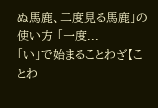ぬ馬鹿、二度見る馬鹿」の使い方 「一度...
「い」で始まることわざ【ことわ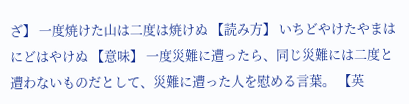ざ】 一度焼けた山は二度は焼けぬ 【読み方】 いちどやけたやまはにどはやけぬ 【意味】 一度災難に遭ったら、同じ災難には二度と遭わないものだとして、災難に遭った人を慰める言葉。 【英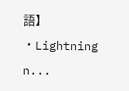語】 ・Lightning n...